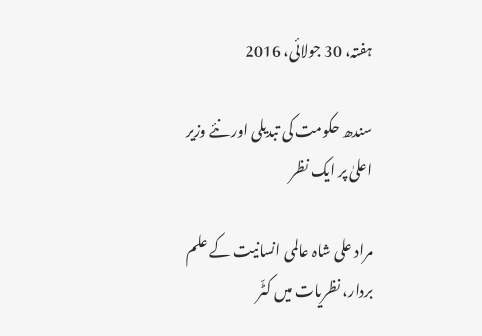ہفتہ، 30 جولائی، 2016

سندھ حکومت کی تبدیلی اور نئے وزیر اعلیٰ پر ایک نظر

مراد علی شاہ عالمی انسانیت کے علم بردار، نظریات میں کٹّر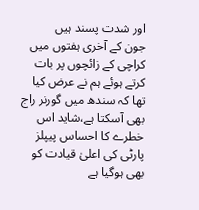اور شدت پسند ہیں
جون کے آخری ہفتوں میں کراچی کے زائچوں پر بات کرتے ہوئے ہم نے عرض کیا تھا کہ سندھ میں گورنر راج بھی آسکتا ہے،شاید اس خطرے کا احساس پیپلز پارٹی کی اعلیٰ قیادت کو بھی ہوگیا ہے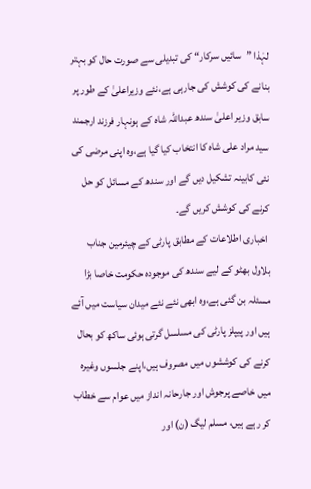لہٰذا ”سائیں سرکار“ کی تبدیلی سے صورت حال کو بہتر بنانے کی کوشش کی جارہی ہے،نئے وزیراعلیٰ کے طور پر سابق وزیر اعلیٰ سندھ عبداللہ شاہ کے ہونہار فرزند ارجمند سید مراد علی شاہ کا انتخاب کیا گیا ہے،وہ اپنی مرضی کی نئی کابینہ تشکیل دیں گے اور سندھ کے مسائل کو حل کرنے کی کوشش کریں گے۔
 اخباری اطلاعات کے مطابق پارٹی کے چیئرمین جناب بلاول بھٹو کے لیے سندھ کی موجودہ حکومت خاصا بڑا مسئلہ بن گئی ہے،وہ ابھی نئے نئے میدان سیاست میں آئے ہیں اور پیپلز پارٹی کی مسلسل گرتی ہوئی ساکھ کو بحال کرنے کی کوششوں میں مصروف ہیں،اپنے جلسوں وغیرہ میں خاصے پرجوش اور جارحانہ انداز میں عوام سے خطاب کر رہے ہیں، مسلم لیگ (ن) اور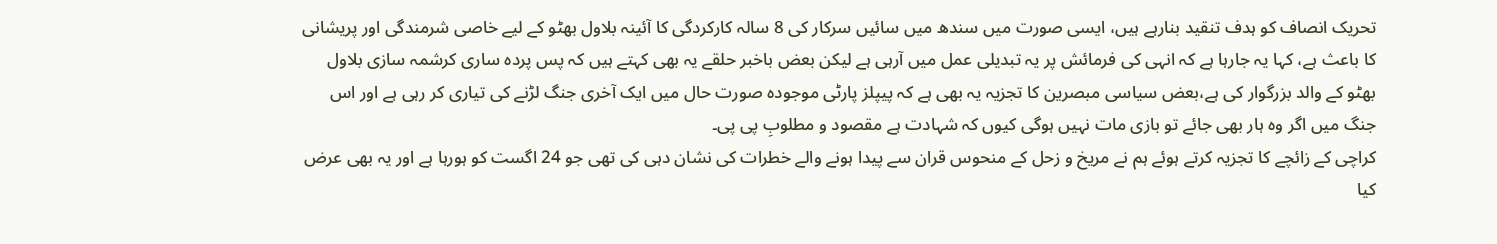تحریک انصاف کو ہدف تنقید بنارہے ہیں، ایسی صورت میں سندھ میں سائیں سرکار کی 8 سالہ کارکردگی کا آئینہ بلاول بھٹو کے لیے خاصی شرمندگی اور پریشانی کا باعث ہے، کہا یہ جارہا ہے کہ انہی کی فرمائش پر یہ تبدیلی عمل میں آرہی ہے لیکن بعض باخبر حلقے یہ بھی کہتے ہیں کہ پس پردہ ساری کرشمہ سازی بلاول بھٹو کے والد بزرگوار کی ہے،بعض سیاسی مبصرین کا تجزیہ یہ بھی ہے کہ پیپلز پارٹی موجودہ صورت حال میں ایک آخری جنگ لڑنے کی تیاری کر رہی ہے اور اس جنگ میں اگر وہ ہار بھی جائے تو بازی مات نہیں ہوگی کیوں کہ شہادت ہے مقصود و مطلوبِ پی پی۔
کراچی کے زائچے کا تجزیہ کرتے ہوئے ہم نے مریخ و زحل کے منحوس قران سے پیدا ہونے والے خطرات کی نشان دہی کی تھی جو 24 اگست کو ہورہا ہے اور یہ بھی عرض کیا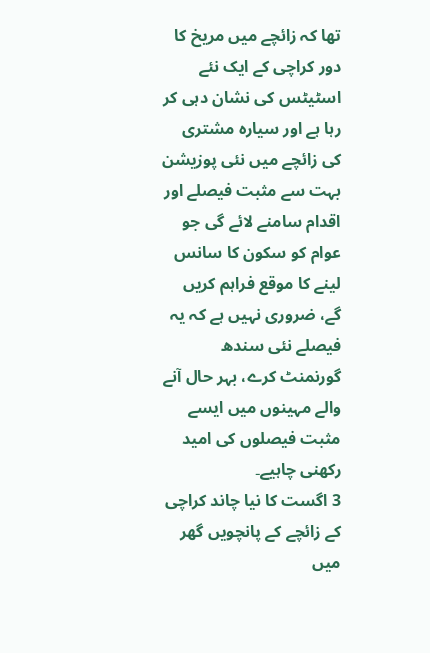تھا کہ زائچے میں مریخ کا دور کراچی کے ایک نئے اسٹیٹس کی نشان دہی کر رہا ہے اور سیارہ مشتری کی زائچے میں نئی پوزیشن بہت سے مثبت فیصلے اور اقدام سامنے لائے گی جو عوام کو سکون کا سانس لینے کا موقع فراہم کریں گے، ضروری نہیں ہے کہ یہ فیصلے نئی سندھ گورنمنٹ کرے، بہر حال آنے والے مہینوں میں ایسے مثبت فیصلوں کی امید رکھنی چاہیے۔
3 اگست کا نیا چاند کراچی کے زائچے کے پانچویں گھر میں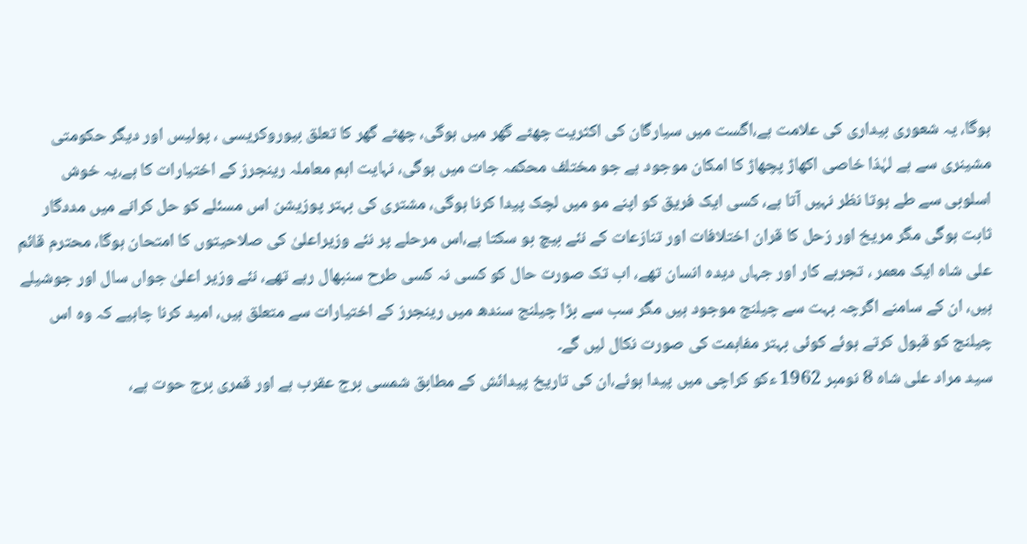ہوگا، یہ شعوری بیداری کی علامت ہے،اگست میں سیارگان کی اکثریت چھٹے گھر میں ہوگی، چھٹے گھر کا تعلق بیوروکریسی ، پولیس اور دیگر حکومتی مشینری سے ہے لہٰذا خاصی اکھاڑ پچھاڑ کا امکان موجود ہے جو مختلف محکمہ جات میں ہوگی، نہایت اہم معاملہ رینجرز کے اختیارات کا ہے،یہ خوش اسلوبی سے طے ہوتا نظر نہیں آتا ہے، کسی ایک فریق کو اپنے مو میں لچک پیدا کرنا ہوگی، مشتری کی بہتر پوزیشن اس مسئلے کو حل کرانے میں مددگار ثابت ہوگی مگر مریخ اور زحل کا قران اختلافات اور تنازعات کے نئے بیچ بو سکتا ہے،اس مرحلے پر نئے وزیراعلیٰ کی صلاحیتوں کا امتحان ہوگا، محترم قائم علی شاہ ایک معمر ، تجربے کار اور جہاں دیدہ انسان تھے، اب تک صورت حال کو کسی نہ کسی طرح سنبھال رہے تھے، نئے وزیر اعلیٰ جواں سال اور جوشیلے ہیں، ان کے سامنے اگرچہ بہت سے چیلنج موجود ہیں مگر سب سے بڑا چیلنج سندھ میں رینجرز کے اختیارات سے متعلق ہیں، امید کرنا چاہیے کہ وہ اس چیلنج کو قبول کرتے ہوئے کوئی بہتر مفاہمت کی صورت نکال لیں گے۔
سید مراد علی شاہ 8 نومبر 1962 ءکو کراچی میں پیدا ہوئے،ان کی تاریخ پیدائش کے مطابق شمسی برج عقرب ہے اور قمری برج حوت ہے،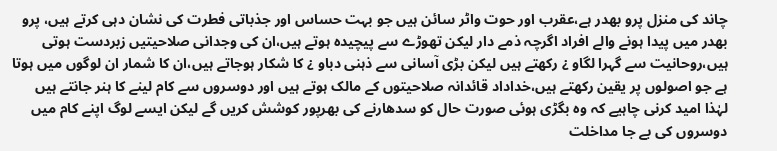چاند کی منزل پرو بھدر ہے،عقرب اور حوت واٹر سائن ہیں جو بہت حساس اور جذباتی فطرت کی نشان دہی کرتے ہیں، پرو بھدر میں پیدا ہونے والے افراد اگرچہ ذمے دار لیکن تھوڑے سے پیچیدہ ہوتے ہیں،ان کی وجدانی صلاحیتیں زبردست ہوتی ہیں،روحانیت سے گہرا لگاو ¿ رکھتے ہیں لیکن بڑی آسانی سے ذہنی دباو ¿ کا شکار ہوجاتے ہیں،ان کا شمار ان لوگوں میں ہوتا ہے جو اصولوں پر یقین رکھتے ہیں،خداداد قائدانہ صلاحیتوں کے مالک ہوتے ہیں اور دوسروں سے کام لینے کا ہنر جانتے ہیں لہٰذا امید کرنی چاہیے کہ وہ بگڑی ہوئی صورت حال کو سدھارنے کی بھرپور کوشش کریں گے لیکن ایسے لوگ اپنے کام میں دوسروں کی بے جا مداخلت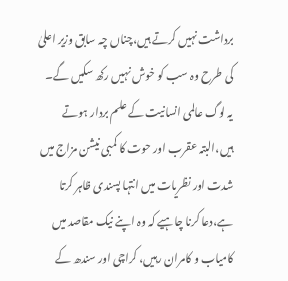برداشت نہیں کرتے ہیں،چناں چہ سابق وزیر اعلیٰ کی طرح وہ سب کو خوش نہیں رکھ سکیں گے۔
یہ لوگ عالمی انسانیت کے علم بردار ہوتے ہیں،البتہ عقرب اور حوت کا کمبی نیشن مزاج میں شدت اور نظریات میں انتہا پسندی ظاہر کرتا ہے،دعا کرنا چاہیے کہ وہ اپنے نیک مقاصد میں کامیاب و کامران رہیں، کراچی اور سندھ کے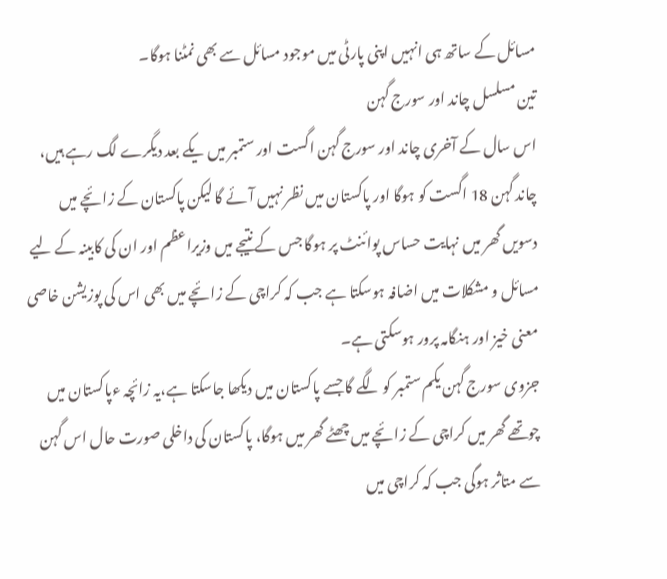مسائل کے ساتھ ہی انہیں اپنی پارٹی میں موجود مسائل سے بھی نمٹنا ہوگا۔
تین مسلسل چاند اور سورج گہن
اس سال کے آخری چاند اور سورج گہن اگست اور ستمبر میں یکے بعد دیگرے لگ رہے ہیں، چاند گہن 18 اگست کو ہوگا اور پاکستان میں نظر نہیں آئے گا لیکن پاکستان کے زائچے میں دسویں گھر میں نہایت حساس پوائنٹ پر ہوگا جس کے نتیجے میں وزیراعظم اور ان کی کابینہ کے لیے مسائل و مشکلات میں اضافہ ہوسکتا ہے جب کہ کراچی کے زائچے میں بھی اس کی پوزیشن خاصی معنی خیز اور ہنگامہ پرور ہوسکتی ہے۔
جزوی سورج گہن یکم ستمبر کو لگے گا جسے پاکستان میں دیکھا جاسکتا ہے،یہ زائچہ ءپاکستان میں چوتھے گھر میں کراچی کے زائچے میں چھٹے گھر میں ہوگا، پاکستان کی داخلی صورت حال اس گہن سے متاثر ہوگی جب کہ کراچی میں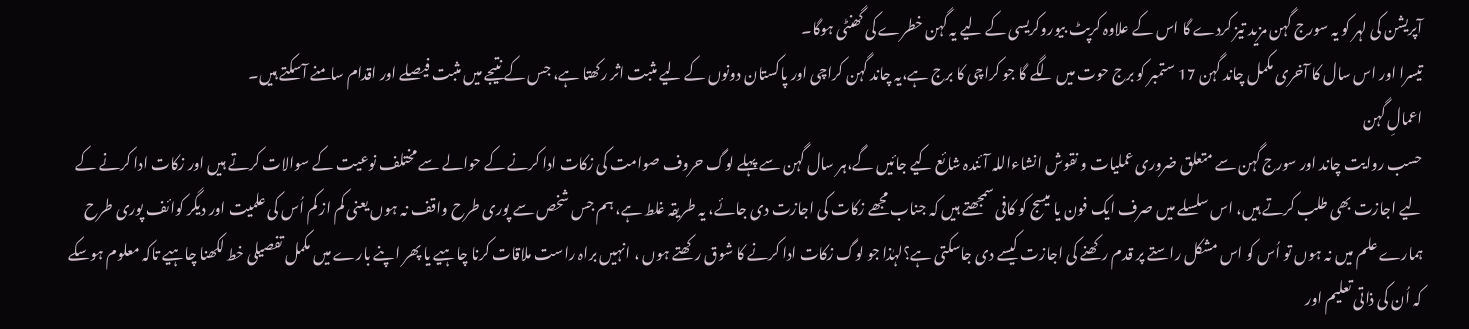آپریشن کی لہر کو یہ سورج گہن مزید تیز کردے گا اس کے علاوہ کرپٹ بیوروکریسی کے لیے یہ گہن خطرے کی گھنٹی ہوگا۔
تیسرا اور اس سال کا آخری مکمل چاند گہن 17 ستمبر کو برج حوت میں لگے گا جو کراچی کا برج ہے،یہ چاند گہن کراچی اور پاکستان دونوں کے لیے مثبت اثر رکھتا ہے، جس کے نتیجے میں مثبت فیصلے اور اقدام سامنے آسکتے ہیں۔
اعمالِ گہن
حسب روایت چاند اور سورج گہن سے متعلق ضروری عملیات و نقوش انشاءاللہ آئندہ شائع کیے جائیں گے،ہر سال گہن سے پہلے لوگ حروف صوامت کی زکات ادا کرنے کے حوالے سے مختلف نوعیت کے سوالات کرتے ہیں اور زکات ادا کرنے کے لیے اجازت بھی طلب کرتے ہیں، اس سلسلے میں صرف ایک فون یا میسج کو کافی سمجھتے ہیں کہ جناب مجھے زکات کی اجازت دی جائے، یہ طریقہ غلط ہے، ہم جس شخص سے پوری طرح واقف نہ ہوں یعنی کم از کم اُس کی علمیت اور دیگر کوائف پوری طرح ہمارے علم میں نہ ہوں تو اُس کو اس مشکل راستے پر قدم رکھنے کی اجازت کیسے دی جاسکتی ہے؟لہٰذا جو لوگ زکات ادا کرنے کا شوق رکھتے ہوں ، انہیں براہ راست ملاقات کرنا چاہیے یا پھر اپنے بارے میں مکمل تفصیلی خط لکھنا چاہیے تاکہ معلوم ہوسکے کہ اُن کی ذاتی تعلیم اور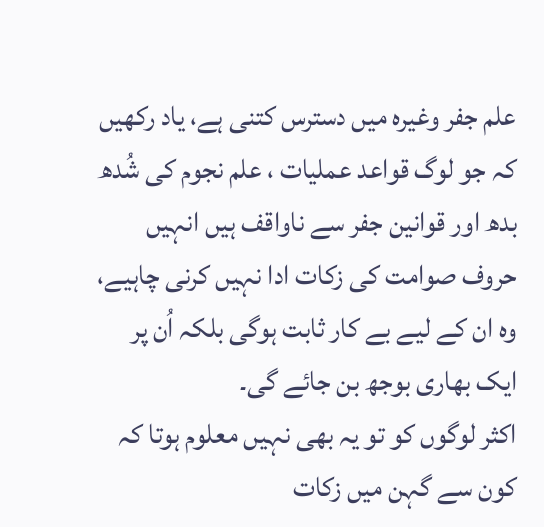علم جفر وغیرہ میں دسترس کتنی ہے، یاد رکھیں کہ جو لوگ قواعد عملیات ، علم نجوم کی شُدھ بدھ اور قوانین جفر سے ناواقف ہیں انہیں حروف صوامت کی زکات ادا نہیں کرنی چاہیے، وہ ان کے لیے بے کار ثابت ہوگی بلکہ اُن پر ایک بھاری بوجھ بن جائے گی۔
اکثر لوگوں کو تو یہ بھی نہیں معلوم ہوتا کہ کون سے گہن میں زکات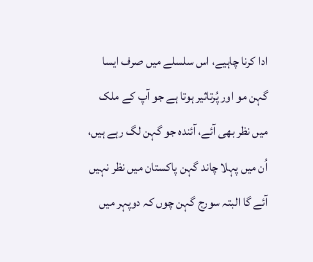ادا کرنا چاہیے، اس سلسلے میں صرف ایسا گہن مو اور پُرتاثیر ہوتا ہے جو آپ کے ملک میں نظر بھی آئے، آئندہ جو گہن لگ رہے ہیں، اُن میں پہلا چاند گہن پاکستان میں نظر نہیں آئے گا البتہ سورج گہن چوں کہ دوپہر میں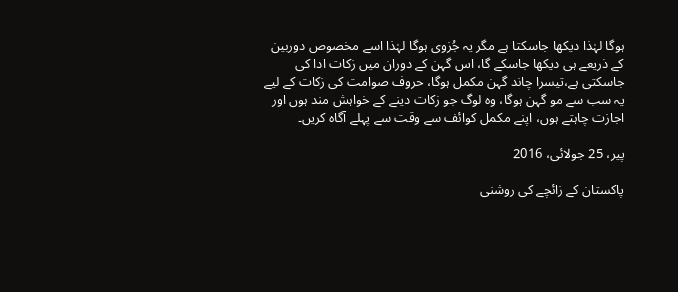ہوگا لہٰذا دیکھا جاسکتا ہے مگر یہ جُزوی ہوگا لہٰذا اسے مخصوص دوربین کے ذریعے ہی دیکھا جاسکے گا، اس گہن کے دوران میں زکات ادا کی جاسکتی ہے،تیسرا چاند گہن مکمل ہوگا، حروف صوامت کی زکات کے لیے یہ سب سے مو گہن ہوگا، وہ لوگ جو زکات دینے کے خواہش مند ہوں اور اجازت چاہتے ہوں، اپنے مکمل کوائف سے وقت سے پہلے آگاہ کریں۔

پیر، 25 جولائی، 2016

پاکستان کے زائچے کی روشنی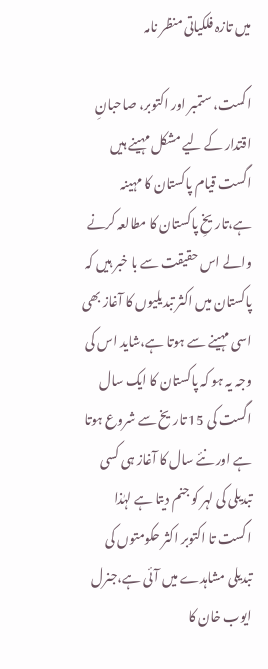میں تازہ فلکیاتی منظر نامہ

اگست، ستمبر اور اکتوبر، صاحبانِ اقتدار کے لیے مشکل مہینے ہیں
اگست قیام پاکستان کا مہینہ ہے،تاریخِ پاکستان کا مطالعہ کرنے والے اس حقیقت سے با خبر ہیں کہ پاکستان میں اکثر تبدیلیوں کا آغاز بھی اسی مہینے سے ہوتا ہے،شاید اس کی وجہ یہ ہو کہ پاکستان کا ایک سال اگست کی 15 تاریخ سے شروع ہوتا ہے اور نئے سال کا آغاز ہی کسی تبدیلی کی لہر کو جنم دیتا ہے لہٰذا اگست تا اکتوبر اکثر حکومتوں کی تبدیلی مشاہدے میں آئی ہے،جنرل ایوب خان کا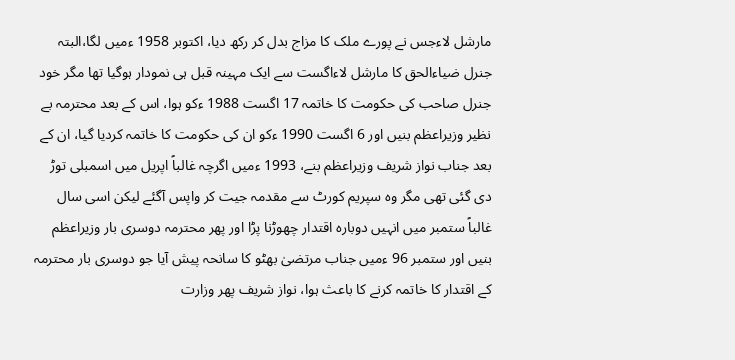مارشل لاءجس نے پورے ملک کا مزاج بدل کر رکھ دیا، اکتوبر 1958 ءمیں لگا،البتہ جنرل ضیاءالحق کا مارشل لاءاگست سے ایک مہینہ قبل ہی نمودار ہوگیا تھا مگر خود جنرل صاحب کی حکومت کا خاتمہ 17 اگست 1988 ءکو ہوا، اس کے بعد محترمہ بے نظیر وزیراعظم بنیں اور 6 اگست 1990 ءکو ان کی حکومت کا خاتمہ کردیا گیا، ان کے بعد جناب نواز شریف وزیراعظم بنے، 1993 ءمیں اگرچہ غالباً اپریل میں اسمبلی توڑ دی گئی تھی مگر وہ سپریم کورٹ سے مقدمہ جیت کر واپس آگئے لیکن اسی سال غالباً ستمبر میں انہیں دوبارہ اقتدار چھوڑنا پڑا اور پھر محترمہ دوسری بار وزیراعظم بنیں اور ستمبر 96 ءمیں جناب مرتضیٰ بھٹو کا سانحہ پیش آیا جو دوسری بار محترمہ کے اقتدار کا خاتمہ کرنے کا باعث ہوا، نواز شریف پھر وزارت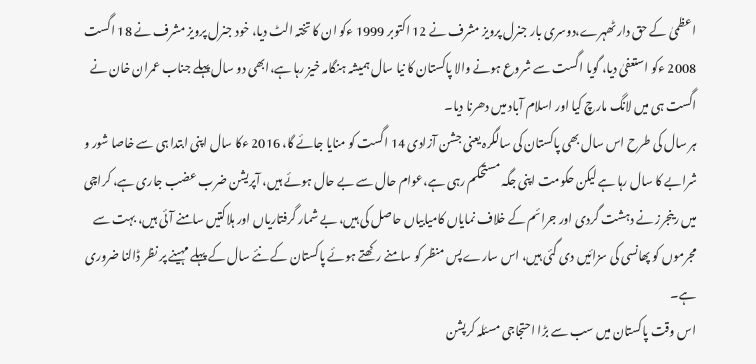اعظمیٰ کے حق دار ٹھہرے،دوسری بار جنرل پرویز مشرف نے 12 اکتوبر 1999 ءکو ان کا تختہ الٹ دیا، خود جنرل پرویز مشرف نے 18 اگست 2008 ءکو استعفیٰ دیا، گویا اگست سے شروع ہونے والا پاکستان کا نیا سال ہمیشہ ہنگامہ خیز رہا ہے،ابھی دو سال پہلے جناب عمران خان نے اگست ہی میں لانگ مارچ کیا اور اسلام آباد میں دھرنا دیا۔
ہر سال کی طرح اس سال بھی پاکستان کی سالگرہ یعنی جشن آزادی 14 اگست کو منایا جائے گا، 2016 ءکا سال اپنی ابتدا ہی سے خاصا شور و شرابے کا سال رہا ہے لیکن حکومت اپنی جگہ مستحکم رہی ہے،عوام حال سے بے حال ہوئے ہیں، آپریشن ضرب عضب جاری ہے، کراچی میں رینجرز نے دہشت گردی اور جرائم کے خلاف نمایاں کامیابیاں حاصل کی ہیں، بے شمار گرفتاریاں اور ہلاکتیں سامنے آئی ہیں، بہت سے مجرموں کو پھانسی کی سزائیں دی گئی ہیں، اس سارے پس منظر کو سامنے رکھتے ہوئے پاکستان کے نئے سال کے پہلے مہینے پر نظر ڈالنا ضروری ہے۔
اس وقت پاکستان میں سب سے بڑا احتجاجی مسئلہ کرپشن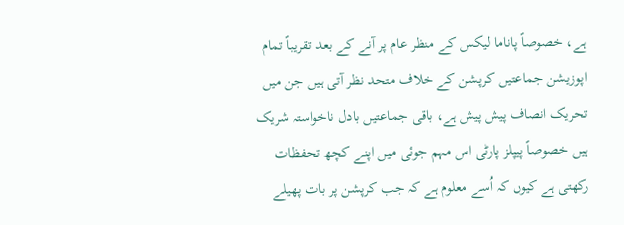ہے، خصوصاً پاناما لیکس کے منظر عام پر آنے کے بعد تقریباً تمام اپوزیشن جماعتیں کرپشن کے خلاف متحد نظر آتی ہیں جن میں تحریک انصاف پیش پیش ہے، باقی جماعتیں بادل ناخواستہ شریک ہیں خصوصاً پیپلز پارٹی اس مہم جوئی میں اپنے کچھ تحفظات رکھتی ہے کیوں کہ اُسے معلوم ہے کہ جب کرپشن پر بات پھیلے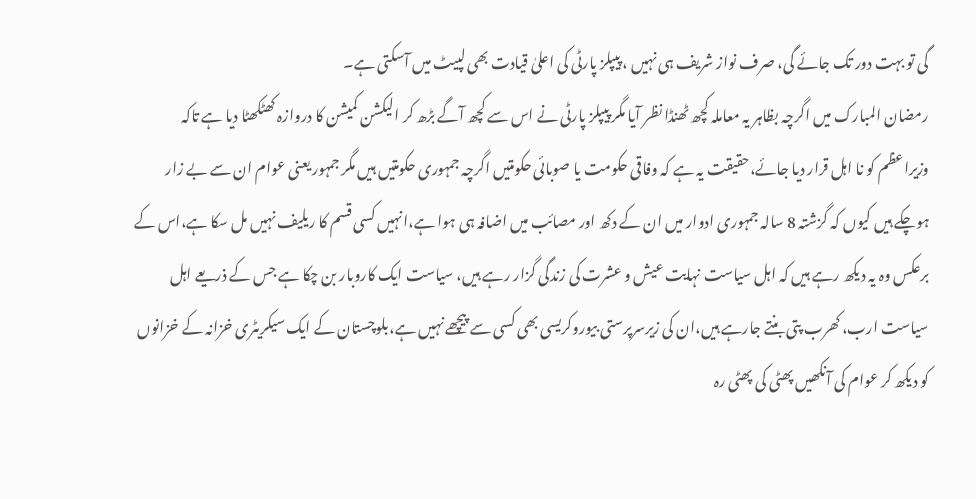گی تو بہت دور تک جائے گی، صرف نواز شریف ہی نہیں ، پیپلز پارٹی کی اعلیٰ قیادت بھی لپیٹ میں آسکتی ہے۔
رمضان المبارک میں اگرچہ بظاہر یہ معاملہ کچھ ٹھنڈا نظر آیا مگر پیپلز پارٹی نے اس سے کچھ آگے بڑھ کر الیکشن کمیشن کا دروازہ کھٹکھٹا دیا ہے تاکہ وزیراعظم کو نا اہل قرار دیا جائے،حقیقت یہ ہے کہ وفاقی حکومت یا صوبائی حکومتیں اگرچہ جمہوری حکومتیں ہیں مگر جمہور یعنی عوام ان سے بے زار ہوچکے ہیں کیوں کہ گزشتہ 8 سالہ جمہوری ادوار میں ان کے دکھ اور مصائب میں اضافہ ہی ہوا ہے،انہیں کسی قسم کا ریلیف نہیں مل سکا ہے،اس کے برعکس وہ یہ دیکھ رہے ہیں کہ اہل سیاست نہایت عیش و عشرت کی زندگی گزار رہے ہیں، سیاست ایک کاروبار بن چکا ہے جس کے ذریعے اہل سیاست ارب، کھرب پتی بنتے جارہے ہیں،ان کی زیرسرپرستی بیوروکریسی بھی کسی سے پیچھے نہیں ہے،بلوچستان کے ایک سیکریٹری خزانہ کے خزانوں کو دیکھ کر عوام کی آنکھیں پھٹی کی پھٹی رہ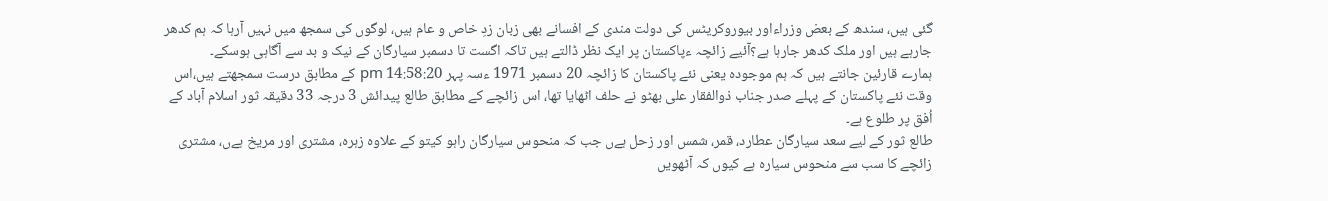گئی ہیں، سندھ کے بعض وزراءاور بیوروکریٹس کی دولت مندی کے افسانے بھی زبان زدِ خاص و عام ہیں، لوگوں کی سمجھ میں نہیں آرہا کہ ہم کدھر جارہے ہیں اور ملک کدھر جارہا ہے؟آئیے زائچہ ءپاکستان پر ایک نظر ڈالتے ہیں تاکہ اگست تا دسمبر سیارگان کے نیک و بد سے آگاہی ہوسکے۔
ہمارے قارئین جانتے ہیں کہ ہم موجودہ یعنی نئے پاکستان کا زائچہ 20 دسمبر 1971 ءسہ پہر 14:58:20 pm کے مطابق درست سمجھتے ہیں،اس وقت نئے پاکستان کے پہلے صدر جناب ذوالفقار علی بھٹو نے حلف اٹھایا تھا، اس زائچے کے مطابق طالع پیدائش 3 درجہ 33 دقیقہ ثور اسلام آباد کے اُفق پر طلوع ہے۔
طالع ثور کے لیے سعد سیارگان عطارد، قمر، شمس اور زحل ہےں جب کہ منحوس سیارگان راہو کیتو کے علاوہ زہرہ، مشتری اور مریخ ہےں، مشتری زائچے کا سب سے منحوس سیارہ ہے کیوں کہ آٹھویں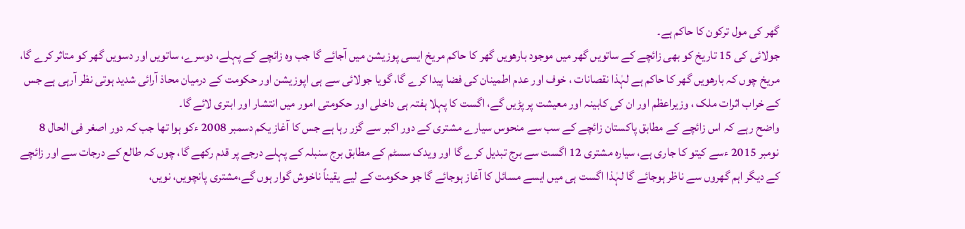گھر کی مول ترکون کا حاکم ہے۔
جولائی کی 15 تاریخ کو بھی زائچے کے ساتویں گھر میں موجود بارھویں گھر کا حاکم مریخ ایسی پوزیشن میں آجائے گا جب وہ زائچے کے پہلے، دوسرے، ساتویں اور دسویں گھر کو متاثر کرے گا، مریخ چوں کہ بارھویں گھر کا حاکم ہے لہٰذا نقصانات ، خوف اور عدم اطمینان کی فضا پیدا کرے گا، گویا جولائی سے ہی اپوزیشن اور حکومت کے درمیان محاذ آرائی شدید ہوتی نظر آرہی ہے جس کے خراب اثرات ملک ، وزیراعظم اور ان کی کابینہ اور معیشت پر پڑیں گے، اگست کا پہلا ہفتہ ہی داخلی اور حکومتی امور میں انتشار اور ابتری لائے گا۔
واضح رہے کہ اس زائچے کے مطابق پاکستان زائچے کے سب سے منحوس سیارے مشتری کے دور اکبر سے گزر رہا ہے جس کا آغاز یکم دسمبر 2008 ءکو ہوا تھا جب کہ دور اصغر فی الحال 8 نومبر 2015 ءسے کیتو کا جاری ہے، سیارہ مشتری 12 اگست سے برج تبدیل کرے گا اور ویدک سسٹم کے مطابق برج سنبلہ کے پہلے درجے پر قدم رکھے گا، چوں کہ طالع کے درجات سے اور زائچے کے دیگر اہم گھروں سے ناظر ہوجائے گا لہٰذا اگست ہی میں ایسے مسائل کا آغاز ہوجائے گا جو حکومت کے لیے یقیناً ناخوش گوار ہوں گے،مشتری پانچویں، نویں،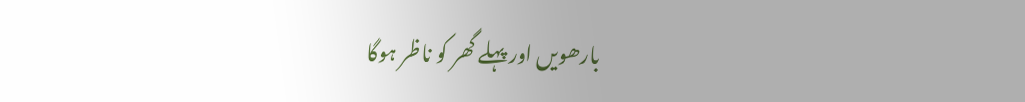بارھویں اور پہلے گھر کو ناظر ہوگا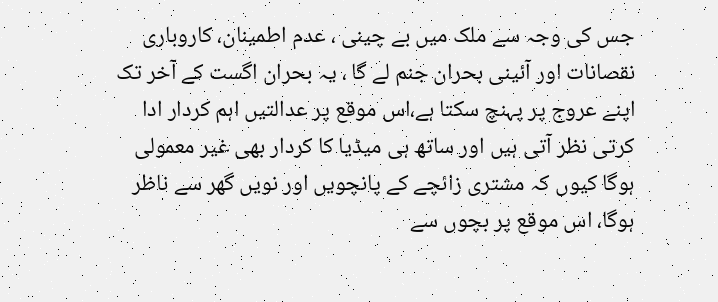جس کی وجہ سے ملک میں بے چینی ، عدم اطمینان، کاروباری نقصانات اور آئینی بحران جنم لے گا ، یہ بحران اگست کے آخر تک اپنے عروج پر پہنچ سکتا ہے،اس موقع پر عدالتیں اہم کردار ادا کرتی نظر آتی ہیں اور ساتھ ہی میڈیا کا کردار بھی غیر معمولی ہوگا کیوں کہ مشتری زائچے کے پانچویں اور نویں گھر سے ناظر ہوگا، اس موقع پر بچوں سے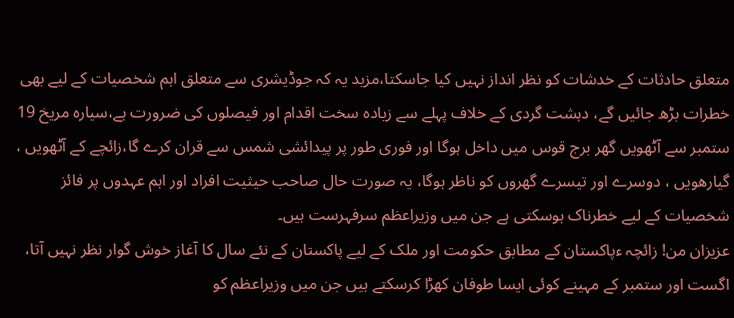متعلق حادثات کے خدشات کو نظر انداز نہیں کیا جاسکتا،مزید یہ کہ جوڈیشری سے متعلق اہم شخصیات کے لیے بھی خطرات بڑھ جائیں گے، دہشت گردی کے خلاف پہلے سے زیادہ سخت اقدام اور فیصلوں کی ضرورت ہے،سیارہ مریخ 19 ستمبر سے آٹھویں گھر برج قوس میں داخل ہوگا اور فوری طور پر پیدائشی شمس سے قران کرے گا،زائچے کے آٹھویں ، گیارھویں ، دوسرے اور تیسرے گھروں کو ناظر ہوگا، یہ صورت حال صاحب حیثیت افراد اور اہم عہدوں پر فائز شخصیات کے لیے خطرناک ہوسکتی ہے جن میں وزیراعظم سرفہرست ہیں۔
عزیزان من! زائچہ ءپاکستان کے مطابق حکومت اور ملک کے لیے پاکستان کے نئے سال کا آغاز خوش گوار نظر نہیں آتا، اگست اور ستمبر کے مہینے کوئی ایسا طوفان کھڑا کرسکتے ہیں جن میں وزیراعظم کو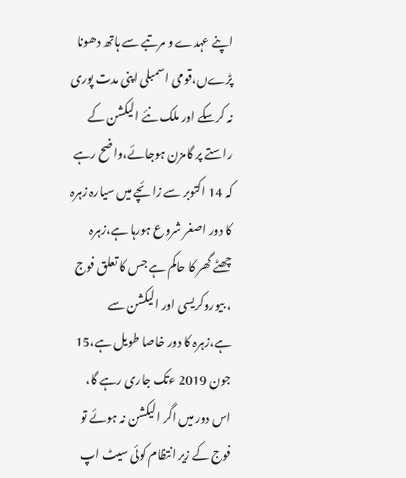اپنے عہدے و مرتبے سے ہاتھ دھونا پڑےں،قومی اسمبلی اپنی مدت پوری نہ کرسکے اور ملک نئے الیکشن کے راستے پر گامزن ہوجائے،واضح رہے کہ 14 اکتوبر سے زائچے میں سیارہ زہرہ کا دور اصغر شروع ہورہا ہے،زہرہ چھٹے گھر کا حاکم ہے جس کا تعلق فوج ، بیوروکریسی اور الیکشن سے ہے،زہرہ کا دور خاصا طویل ہے،15 جون 2019 ءتک جاری رہے گا، اس دور میں اگر الیکشن نہ ہوئے تو فوج کے زیر انتظام کوئی سیٹ اپ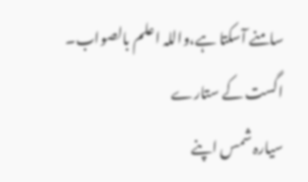سامنے آسکتا ہے،واللہ اعلم بالصواب۔
اگست کے ستارے
سیارہ شمس اپنے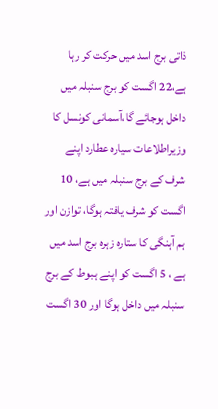ذاتی برج اسد میں حرکت کر رہا ہے،22 اگست کو برج سنبلہ میں داخل ہوجائے گا،آسمانی کونسل کا وزیراطلاعات سیارہ عطارد اپنے شرف کے برج سنبلہ میں ہے، 10 اگست کو شرف یافتہ ہوگا، توازن اور ہم آہنگی کا ستارہ زہرہ برج اسد میں ہے ، 5 اگست کو اپنے ہبوط کے برج سنبلہ میں داخل ہوگا اور 30 اگست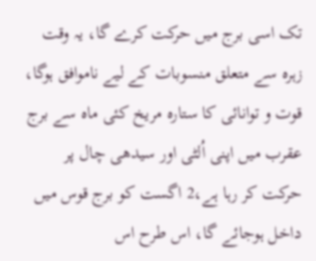تک اسی برج میں حرکت کرے گا، یہ وقت زہرہ سے متعلق منسوبات کے لیے ناموافق ہوگا، قوت و توانائی کا ستارہ مریخ کئی ماہ سے برج عقرب میں اپنی اُلٹی اور سیدھی چال پر حرکت کر رہا ہے،2 اگست کو برج قوس میں داخل ہوجائے گا، اس طرح اس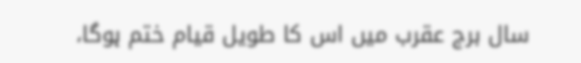سال برج عقرب میں اس کا طویل قیام ختم ہوگا،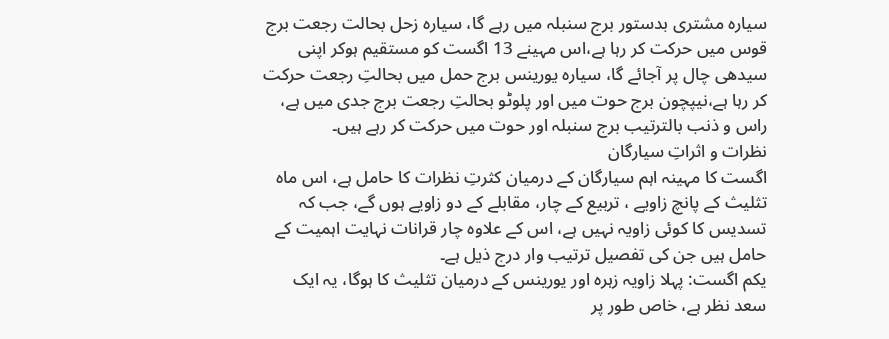سیارہ مشتری بدستور برج سنبلہ میں رہے گا، سیارہ زحل بحالت رجعت برج قوس میں حرکت کر رہا ہے،اس مہینے 13 اگست کو مستقیم ہوکر اپنی سیدھی چال پر آجائے گا، سیارہ یورینس برج حمل میں بحالتِ رجعت حرکت کر رہا ہے،نیپچون برج حوت میں اور پلوٹو بحالتِ رجعت برج جدی میں ہے، راس و ذنب بالترتیب برج سنبلہ اور حوت میں حرکت کر رہے ہیں۔
نظرات و اثراتِ سیارگان
اگست کا مہینہ اہم سیارگان کے درمیان کثرتِ نظرات کا حامل ہے، اس ماہ تثلیث کے پانچ زاویے ، تربیع کے چار، مقابلے کے دو زاویے ہوں گے، جب کہ تسدیس کا کوئی زاویہ نہیں ہے، اس کے علاوہ چار قرانات نہایت اہمیت کے حامل ہیں جن کی تفصیل ترتیب وار درج ذیل ہے۔
یکم اگست: پہلا زاویہ زہرہ اور یورینس کے درمیان تثلیث کا ہوگا، یہ ایک سعد نظر ہے، خاص طور پر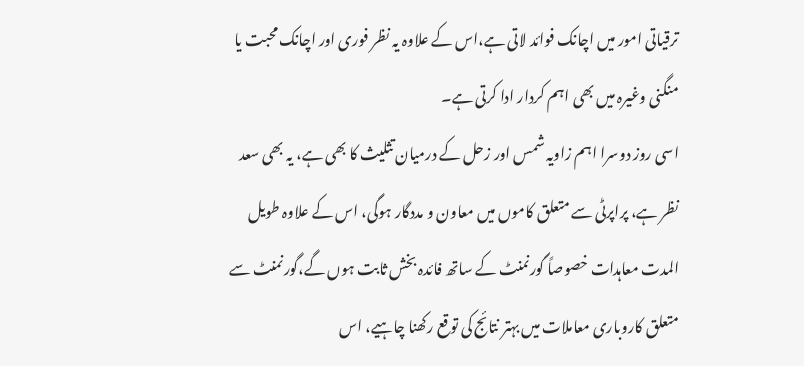ترقیاتی امور میں اچانک فوائد لاتی ہے،اس کے علاوہ یہ نظر فوری اور اچانک محبت یا منگنی وغیرہ میں بھی اہم کردار ادا کرتی ہے۔
اسی روز دوسرا اہم زاویہ شمس اور زحل کے درمیان تثلیث کا بھی ہے، یہ بھی سعد نظر ہے، پراپرٹی سے متعلق کاموں میں معاون و مددگار ہوگی، اس کے علاوہ طویل المدت معاہدات خصوصاً گورنمنٹ کے ساتھ فائدہ بخش ثابت ہوں گے،گورنمنٹ سے متعلق کاروباری معاملات میں بہتر نتائج کی توقع رکھنا چاہیے، اس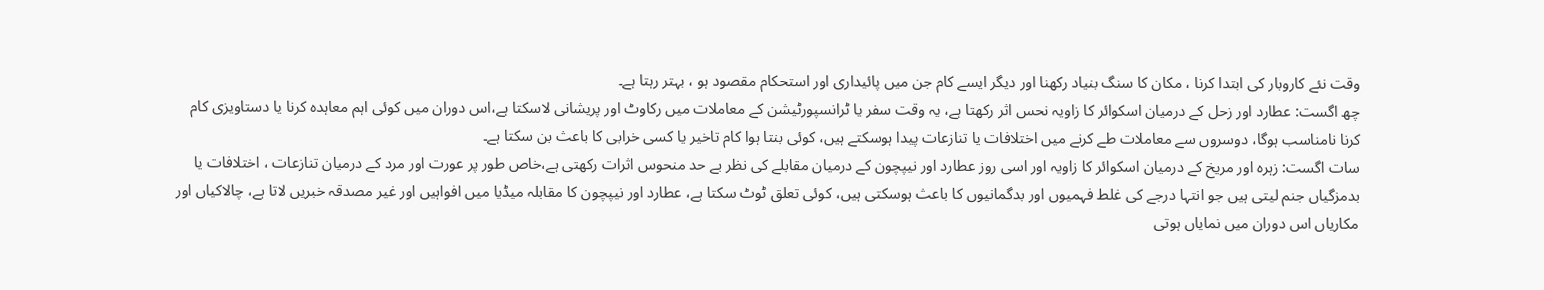وقت نئے کاروبار کی ابتدا کرنا ، مکان کا سنگ بنیاد رکھنا اور دیگر ایسے کام جن میں پائیداری اور استحکام مقصود ہو ، بہتر رہتا ہے۔
چھ اگست: عطارد اور زحل کے درمیان اسکوائر کا زاویہ نحس اثر رکھتا ہے، یہ وقت سفر یا ٹرانسپورٹیشن کے معاملات میں رکاوٹ اور پریشانی لاسکتا ہے،اس دوران میں کوئی اہم معاہدہ کرنا یا دستاویزی کام کرنا نامناسب ہوگا، دوسروں سے معاملات طے کرنے میں اختلافات یا تنازعات پیدا ہوسکتے ہیں، کوئی بنتا ہوا کام تاخیر یا کسی خرابی کا باعث بن سکتا ہے۔
سات اگست: زہرہ اور مریخ کے درمیان اسکوائر کا زاویہ اور اسی روز عطارد اور نیپچون کے درمیان مقابلے کی نظر بے حد منحوس اثرات رکھتی ہے،خاص طور پر عورت اور مرد کے درمیان تنازعات ، اختلافات یا بدمزگیاں جنم لیتی ہیں جو انتہا درجے کی غلط فہمیوں اور بدگمانیوں کا باعث ہوسکتی ہیں، کوئی تعلق ٹوٹ سکتا ہے، عطارد اور نیپچون کا مقابلہ میڈیا میں افواہیں اور غیر مصدقہ خبریں لاتا ہے، چالاکیاں اور مکاریاں اس دوران میں نمایاں ہوتی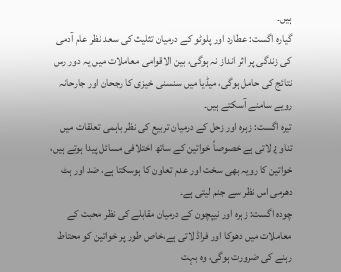ہیں۔
گیارہ اگست: عطارد اور پلوٹو کے درمیان تثلیث کی سعد نظر عام آدمی کی زندگی پر اثر انداز نہ ہوگی، بین الاقوامی معاملات میں یہ دور رس نتائج کی حامل ہوگی، میڈیا میں سنسنی خیزی کا رجحان اور جارحانہ رویے سامنے آسکتے ہیں۔
تیرہ اگست: زہرہ اور زحل کے درمیان تربیع کی نظر باہمی تعلقات میں تناو ¿ لاتی ہے خصوصاً خواتین کے ساتھ اختلافی مسائل پیدا ہوتے ہیں، خواتین کا رویہ بھی سخت اور عدم تعاون کا ہوسکتا ہے، ضد اور ہٹ دھرمی اس نظر سے جنم لیتی ہے۔
چودہ اگست: زہرہ اور نیپچون کے درمیان مقابلے کی نظر محبت کے معاملات میں دھوکا اور فراڈ لاتی ہے،خاص طور پر خواتین کو محتاط رہنے کی ضرورت ہوگی، وہ بہت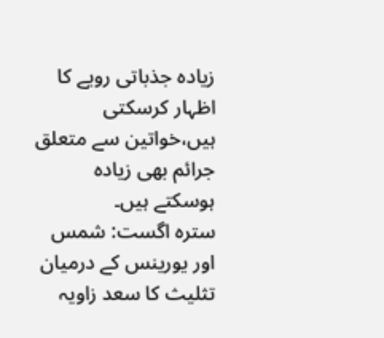زیادہ جذباتی رویے کا اظہار کرسکتی ہیں،خواتین سے متعلق جرائم بھی زیادہ ہوسکتے ہیں۔
سترہ اگست: شمس اور یورینس کے درمیان تثلیث کا سعد زاویہ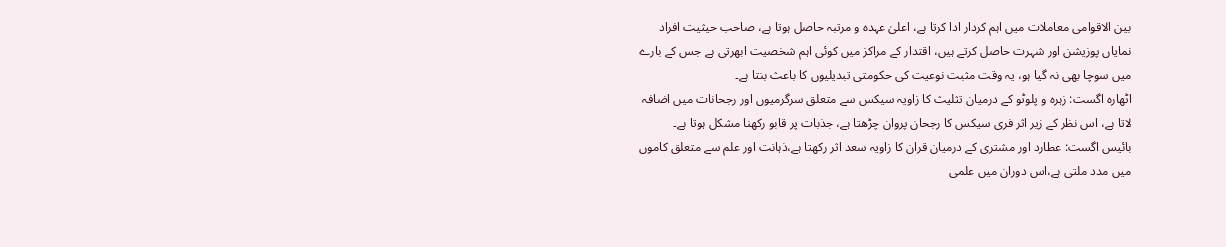بین الاقوامی معاملات میں اہم کردار ادا کرتا ہے، اعلیٰ عہدہ و مرتبہ حاصل ہوتا ہے، صاحب حیثیت افراد نمایاں پوزیشن اور شہرت حاصل کرتے ہیں، اقتدار کے مراکز میں کوئی اہم شخصیت ابھرتی ہے جس کے بارے میں سوچا بھی نہ گیا ہو، یہ وقت مثبت نوعیت کی حکومتی تبدیلیوں کا باعث بنتا ہے۔
اٹھارہ اگست: زہرہ و پلوٹو کے درمیان تثلیث کا زاویہ سیکس سے متعلق سرگرمیوں اور رجحانات میں اضافہ لاتا ہے، اس نظر کے زیر اثر فری سیکس کا رجحان پروان چڑھتا ہے، جذبات پر قابو رکھنا مشکل ہوتا ہے۔
بائیس اگست: عطارد اور مشتری کے درمیان قران کا زاویہ سعد اثر رکھتا ہے،ذہانت اور علم سے متعلق کاموں میں مدد ملتی ہے،اس دوران میں علمی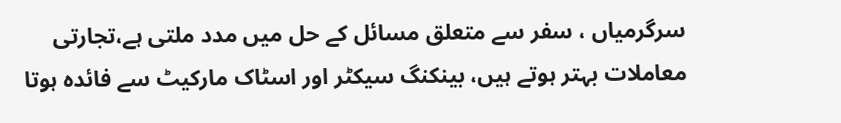سرگرمیاں ، سفر سے متعلق مسائل کے حل میں مدد ملتی ہے،تجارتی معاملات بہتر ہوتے ہیں، بینکنگ سیکٹر اور اسٹاک مارکیٹ سے فائدہ ہوتا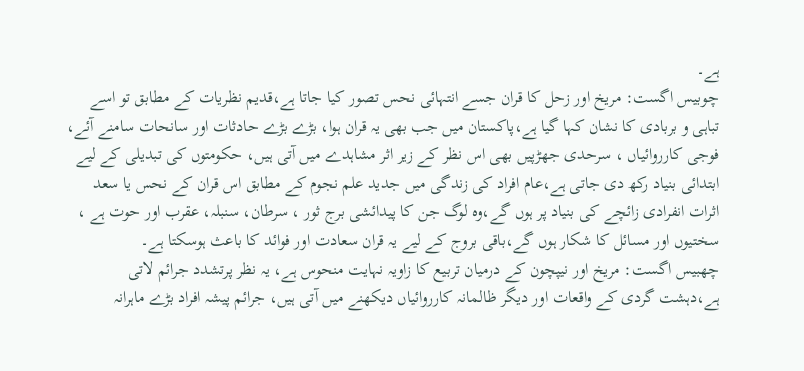ہے۔
چوبیس اگست: مریخ اور زحل کا قران جسے انتہائی نحس تصور کیا جاتا ہے،قدیم نظریات کے مطابق تو اسے تباہی و بربادی کا نشان کہا گیا ہے،پاکستان میں جب بھی یہ قران ہوا، بڑے بڑے حادثات اور سانحات سامنے آئے، فوجی کارروائیاں ، سرحدی جھڑپیں بھی اس نظر کے زیر اثر مشاہدے میں آتی ہیں، حکومتوں کی تبدیلی کے لیے ابتدائی بنیاد رکھ دی جاتی ہے،عام افراد کی زندگی میں جدید علم نجوم کے مطابق اس قران کے نحس یا سعد اثرات انفرادی زائچے کی بنیاد پر ہوں گے،وہ لوگ جن کا پیدائشی برج ثور ، سرطان، سنبلہ، عقرب اور حوت ہے ، سختیوں اور مسائل کا شکار ہوں گے،باقی بروج کے لیے یہ قران سعادت اور فوائد کا باعث ہوسکتا ہے۔
چھبیس اگست: مریخ اور نیپچون کے درمیان تربیع کا زاویہ نہایت منحوس ہے، یہ نظر پرتشدد جرائم لاتی ہے،دہشت گردی کے واقعات اور دیگر ظالمانہ کارروائیاں دیکھنے میں آتی ہیں، جرائم پیشہ افراد بڑے ماہرانہ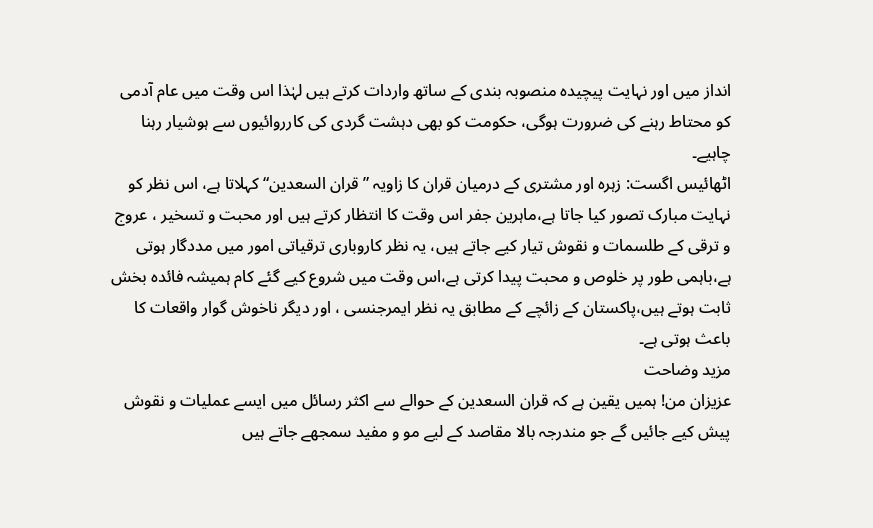انداز میں اور نہایت پیچیدہ منصوبہ بندی کے ساتھ واردات کرتے ہیں لہٰذا اس وقت میں عام آدمی کو محتاط رہنے کی ضرورت ہوگی، حکومت کو بھی دہشت گردی کی کارروائیوں سے ہوشیار رہنا چاہیے۔
اٹھائیس اگست: زہرہ اور مشتری کے درمیان قران کا زاویہ ”قران السعدین“ کہلاتا ہے، اس نظر کو نہایت مبارک تصور کیا جاتا ہے،ماہرین جفر اس وقت کا انتظار کرتے ہیں اور محبت و تسخیر ، عروج و ترقی کے طلسمات و نقوش تیار کیے جاتے ہیں، یہ نظر کاروباری ترقیاتی امور میں مددگار ہوتی ہے،باہمی طور پر خلوص و محبت پیدا کرتی ہے،اس وقت میں شروع کیے گئے کام ہمیشہ فائدہ بخش ثابت ہوتے ہیں،پاکستان کے زائچے کے مطابق یہ نظر ایمرجنسی ، اور دیگر ناخوش گوار واقعات کا باعث ہوتی ہے۔
مزید وضاحت
عزیزان من! ہمیں یقین ہے کہ قران السعدین کے حوالے سے اکثر رسائل میں ایسے عملیات و نقوش پیش کیے جائیں گے جو مندرجہ بالا مقاصد کے لیے مو و مفید سمجھے جاتے ہیں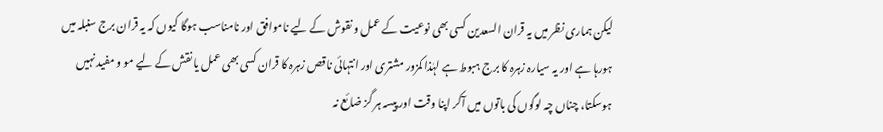لیکن ہماری نظر میں یہ قران السعدین کسی بھی نوعیت کے عمل و نقوش کے لیے ناموافق اور نامناسب ہوگا کیوں کہ یہ قران برج سنبلہ میں ہورہا ہے اور یہ سیارہ زہرہ کا برج ہبوط ہے لہٰذا کمزور مشتری اور انتہائی ناقص زہرہ کا قران کسی بھی عمل یا نقش کے لیے مو و مفید نہیں ہوسکتا، چناں چہ لوگوں کی باتوں میں آکر اپنا وقت اور پیسہ ہر گز ضائع نہ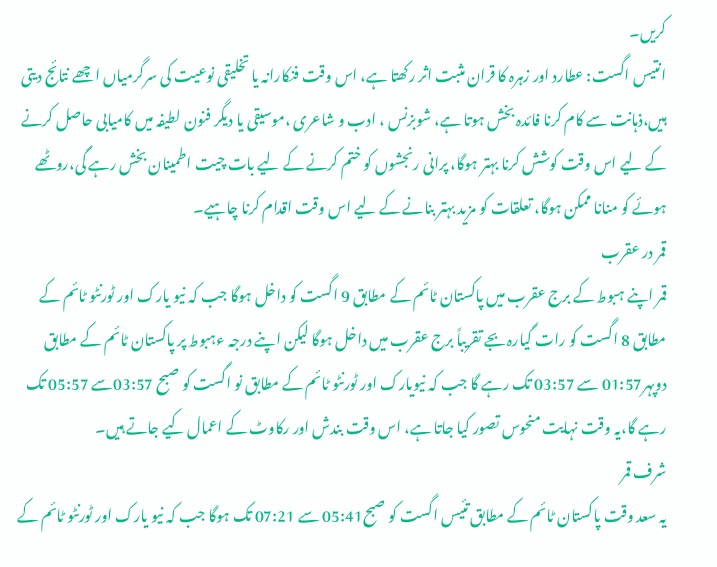کریں۔
انتیس اگست: عطارد اور زہرہ کا قران مثبت اثر رکھتا ہے، اس وقت فنکارانہ یا تخلیقی نوعیت کی سرگرمیاں اچھے نتائج دیتی ہیں،ذہانت سے کام کرنا فائدہ بخش ہوتا ہے، شوبزنس ، ادب و شاعری ،موسیقی یا دیگر فنون لطیفہ میں کامیابی حاصل کرنے کے لیے اس وقت کوشش کرنا بہتر ہوگا، پرانی رنجشوں کو ختم کرنے کے لیے بات چیت اطمینان بخش رہے گی،روٹھے ہوئے کو منانا ممکن ہوگا، تعلقات کو مزید بہتر بنانے کے لیے اس وقت اقدام کرنا چاہیے۔
قمر در عقرب
قمر اپنے ہبوط کے برج عقرب میں پاکستان ٹائم کے مطابق 9 اگست کو داخل ہوگا جب کہ نیو یارک اور ٹورنٹو ٹائم کے مطابق 8 اگست کو رات گیارہ بجے تقریباً برج عقرب میں داخل ہوگا لیکن اپنے درجہ ءہبوط پر پاکستان ٹائم کے مطابق دوپہر01:57 سے 03:57 تک رہے گا جب کہ نیویارک اور ٹورنٹو ٹائم کے مطابق نو اگست کو صبح 03:57سے 05:57 تک رہے گا،یہ وقت نہایت منحوس تصور کیا جاتا ہے، اس وقت بندش اور رکاوٹ کے اعمال کیے جاتے ہیں۔
شرف قمر
یہ سعد وقت پاکستان ٹائم کے مطابق تئیس اگست کو صبح05:41 سے 07:21 تک ہوگا جب کہ نیو یارک اور ٹورنٹو ٹائم کے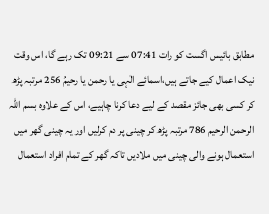مطابق بائیس اگست کو رات 07:41 سے 09:21 تک رہے گا، اس وقت نیک اعمال کیے جاتے ہیں،اسمائے الٰہی یا رحمن یا رحیمُ 256 مرتبہ پڑھ کر کسی بھی جائز مقصد کے لیے دعا کرنا چاہیے، اس کے علاوہ بسم اللہ الرحمن الرحیم 786 مرتبہ پڑھ کر چینی پر دم کرلیں اور یہ چینی گھر میں استعمال ہونے والی چینی میں ملادیں تاکہ گھر کے تمام افراد استعمال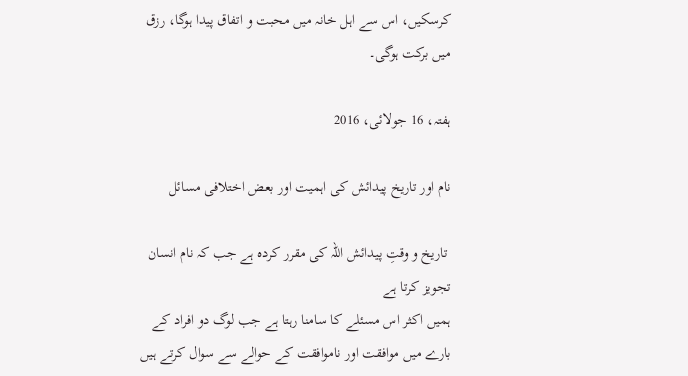کرسکیں، اس سے اہل خانہ میں محبت و اتفاق پیدا ہوگا، رزق میں برکت ہوگی۔

ہفتہ، 16 جولائی، 2016

نام اور تاریخ پیدائش کی اہمیت اور بعض اختلافی مسائل

 تاریخ و وقتِ پیدائش اللہ کی مقرر کردہ ہے جب کہ نام انسان تجویز کرتا ہے
ہمیں اکثر اس مسئلے کا سامنا رہتا ہے جب لوگ دو افراد کے بارے میں موافقت اور ناموافقت کے حوالے سے سوال کرتے ہیں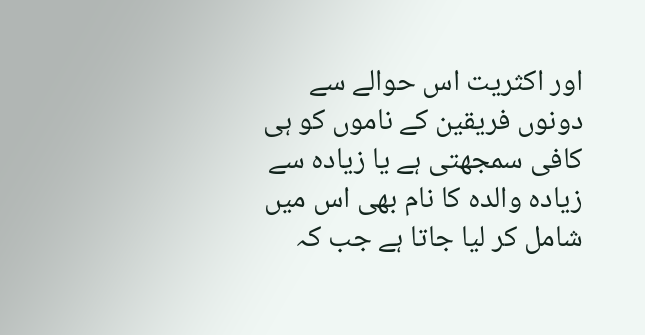اور اکثریت اس حوالے سے دونوں فریقین کے ناموں کو ہی کافی سمجھتی ہے یا زیادہ سے زیادہ والدہ کا نام بھی اس میں شامل کر لیا جاتا ہے جب کہ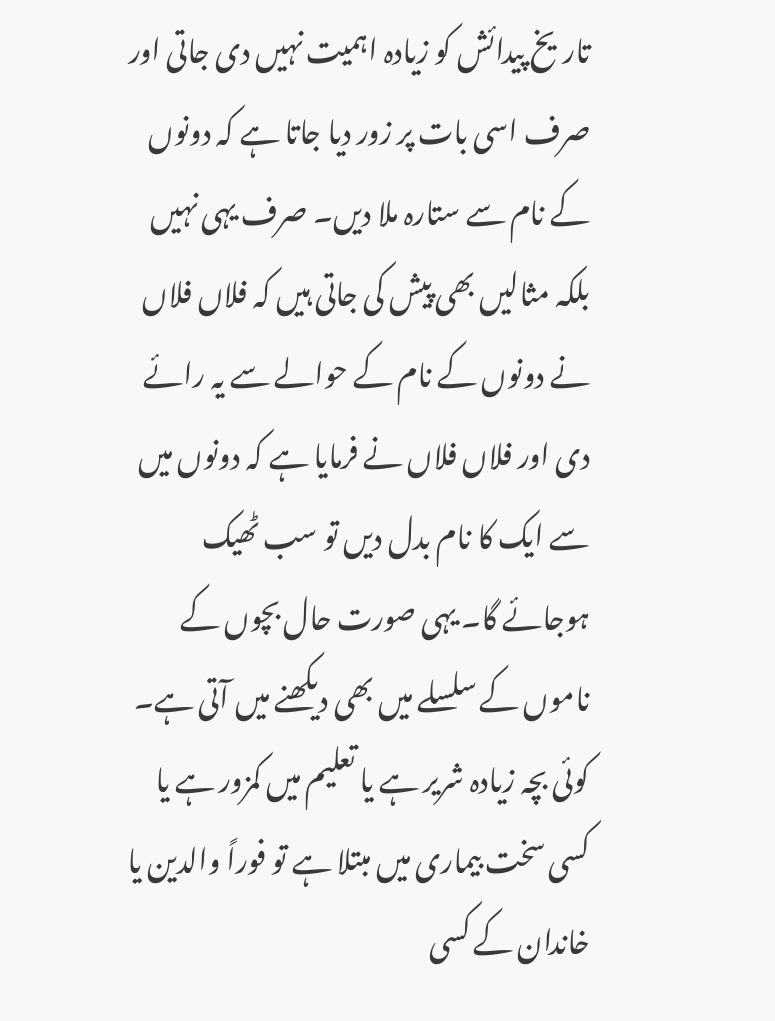تاریخ پیدائش کو زیادہ اہمیت نہیں دی جاتی اور صرف اسی بات پر زور دیا جاتا ہے کہ دونوں کے نام سے ستارہ ملا دیں۔ صرف یہی نہیں بلکہ مثالیں بھی پیش کی جاتی ہیں کہ فلاں فلاں نے دونوں کے نام کے حوالے سے یہ رائے دی اور فلاں فلاں نے فرمایا ہے کہ دونوں میں سے ایک کا نام بدل دیں تو سب ٹھیک ہوجائے گا۔ یہی صورت حال بچوں کے ناموں کے سلسلے میں بھی دیکھنے میں آتی ہے۔ کوئی بچہ زیادہ شریر ہے یا تعلیم میں کمزور ہے یا کسی سخت بیماری میں مبتلا ہے تو فوراً والدین یا خاندان کے کسی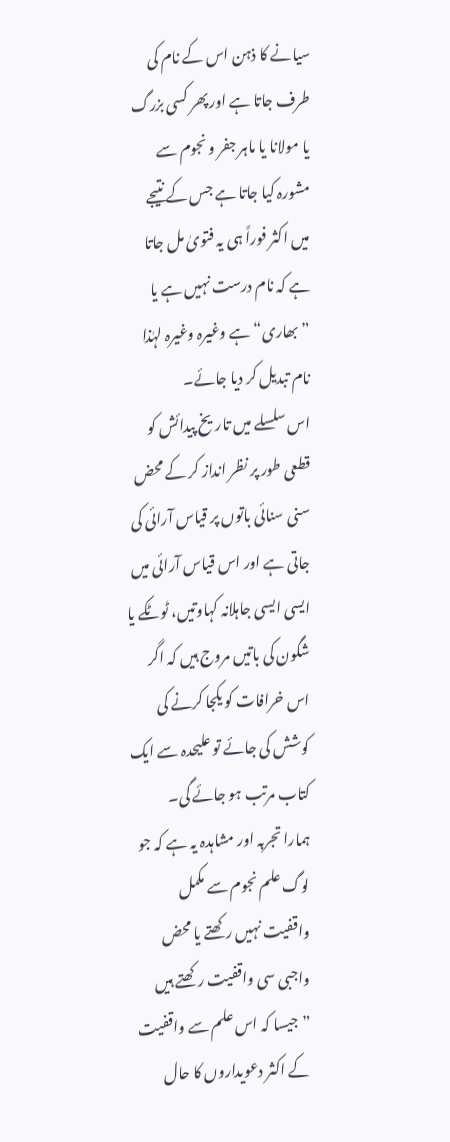سیانے کا ذہن اس کے نام کی طرف جاتا ہے اور پھر کسی بزرگ یا مولانا یا ماہر جفر و نجوم سے مشورہ کیا جاتا ہے جس کے نتیجے میں اکثر فوراً ہی یہ فتویٰ مل جاتا ہے کہ نام درست نہیں ہے یا ”بھاری“ ہے وغیرہ وغیرہ لہٰذا نام تبدیل کر دیا جائے۔
اس سلسلے میں تاریخ پیدائش کو قطعی طور پر نظر انداز کر کے محض سنی سنائی باتوں پر قیاس آرائی کی جاتی ہے اور اس قیاس آرائی میں ایسی ایسی جاہلانہ کہاوتیں، ٹوٹکے یا شگون کی باتیں مروج ہیں کہ اگر اس خرافات کو یکجا کرنے کی کوشش کی جائے تو علیحدہ سے ایک کتاب مرتب ہو جائے گی۔
ہمارا تجربہ اور مشاہدہ یہ ہے کہ جو لوگ علم نجوم سے مکمل واقفیت نہیں رکھتے یا محض واجبی سی واقفیت رکھتے ہیں ”جیسا کہ اس علم سے واقفیت کے اکثر دعویداروں کا حال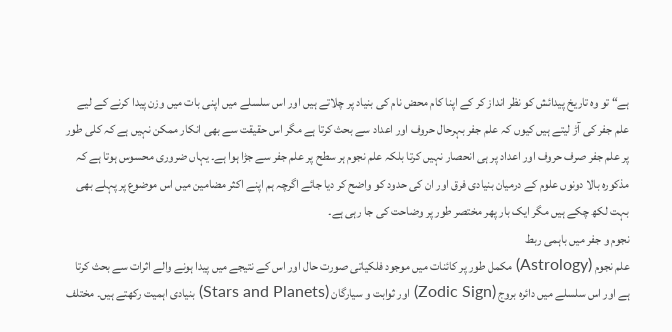ہے“ تو وہ تاریخ پیدائش کو نظر انداز کر کے اپنا کام محض نام کی بنیاد پر چلاتے ہیں اور اس سلسلے میں اپنی بات میں وزن پیدا کرنے کے لیے علم جفر کی آڑ لیتے ہیں کیوں کہ علم جفر بہرحال حروف اور اعداد سے بحث کرتا ہے مگر اس حقیقت سے بھی انکار ممکن نہیں ہے کہ کلی طور پر علم جفر صرف حروف اور اعداد پر ہی انحصار نہیں کرتا بلکہ علم نجوم ہر سطح پر علم جفر سے جڑا ہوا ہے۔ یہاں ضروری محسوس ہوتا ہے کہ مذکورہ بالا دونوں علوم کے درمیان بنیادی فرق اور ان کی حدود کو واضح کر دیا جائے اگرچہ ہم اپنے اکثر مضامین میں اس موضوع پر پہلے بھی بہت لکھ چکے ہیں مگر ایک بار پھر مختصر طور پر وضاحت کی جا رہی ہے۔
نجوم و جفر میں باہمی ربط
علم نجوم (Astrology) مکمل طور پر کائنات میں موجود فلکیاتی صورت حال اور اس کے نتیجے میں پیدا ہونے والے اثرات سے بحث کرتا ہے اور اس سلسلے میں دائرہ بروج (Zodic Sign) اور ثوابت و سیارگان (Stars and Planets) بنیادی اہمیت رکھتے ہیں۔ مختلف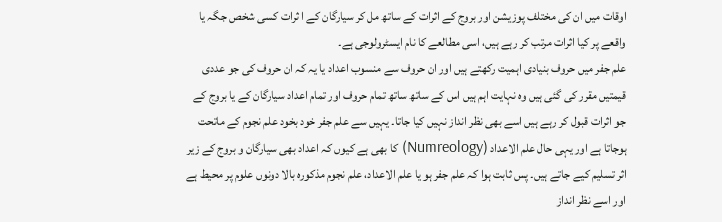اوقات میں ان کی مختلف پوزیشن اور بروج کے اثرات کے ساتھ مل کر سیارگان کے ا ثرات کسی شخص جگہ یا واقعے پر کیا اثرات مرتب کر رہے ہیں، اسی مطالعے کا نام ایسٹرولوجی ہے۔
علم جفر میں حروف بنیادی اہمیت رکھتے ہیں اور ان حروف سے منسوب اعداد یا یہ کہ ان حروف کی جو عددی قیمتیں مقرر کی گئی ہیں وہ نہایت اہم ہیں اس کے ساتھ ساتھ تمام حروف اور تمام اعداد سیارگان کے یا بروج کے جو اثرات قبول کر رہے ہیں اسے بھی نظر انداز نہیں کیا جاتا۔ یہیں سے علم جفر خود بخود علم نجوم کے ماتحت ہوجاتا ہے اور یہی حال علم الاعداد (Numreology) کا بھی ہے کیوں کہ اعداد بھی سیارگان و بروج کے زیر اثر تسلیم کیے جاتے ہیں۔ پس ثابت ہوا کہ علم جفر ہو یا علم الاعداد، علم نجوم مذکورہ بالا دونوں علوم پر محیط ہے اور اسے نظر انداز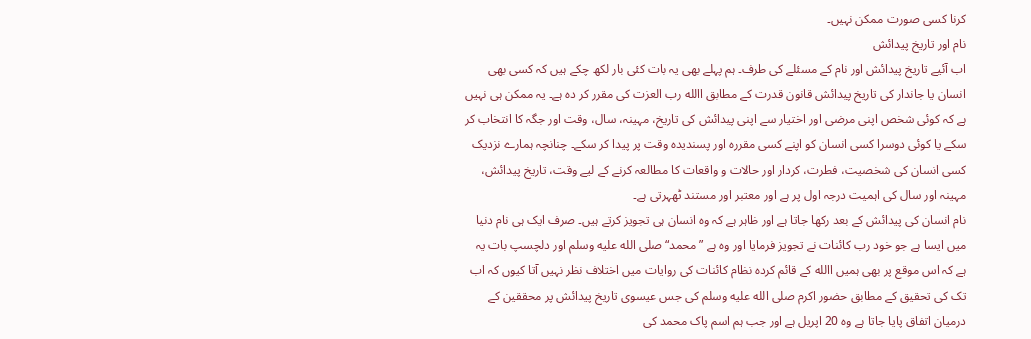کرنا کسی صورت ممکن نہیں۔
نام اور تاریخ پیدائش
اب آئیے تاریخ پیدائش اور نام کے مسئلے کی طرف۔ ہم پہلے بھی یہ بات کئی بار لکھ چکے ہیں کہ کسی بھی انسان یا جاندار کی تاریخ پیدائش قانون قدرت کے مطابق االله رب العزت کی مقرر کر دہ ہے۔ یہ ممکن ہی نہیں ہے کہ کوئی شخص اپنی مرضی اور اختیار سے اپنی پیدائش کی تاریخ، مہینہ، سال، وقت اور جگہ کا انتخاب کر سکے یا کوئی دوسرا کسی انسان کو اپنے کسی مقررہ اور پسندیدہ وقت پر پیدا کر سکے۔ چنانچہ ہمارے نزدیک کسی انسان کی شخصیت، فطرت، کردار اور حالات و واقعات کا مطالعہ کرنے کے لیے وقت، تاریخ پیدائش، مہینہ اور سال کی اہمیت درجہ اول پر ہے اور معتبر اور مستند ٹھہرتی ہے۔
نام انسان کی پیدائش کے بعد رکھا جاتا ہے اور ظاہر ہے کہ وہ انسان ہی تجویز کرتے ہیں۔ صرف ایک ہی نام دنیا میں ایسا ہے جو خود رب کائنات نے تجویز فرمایا اور وہ ہے ”محمد“ صلى الله عليه وسلم اور دلچسپ بات یہ ہے کہ اس موقع پر بھی ہمیں االله کے قائم کردہ نظام کائنات کی روایات میں اختلاف نظر نہیں آتا کیوں کہ اب تک کی تحقیق کے مطابق حضور اکرم صلى الله عليه وسلم کی جس عیسوی تاریخ پیدائش پر محققین کے درمیان اتفاق پایا جاتا ہے وہ 20 اپریل ہے اور جب ہم اسم پاک محمد کی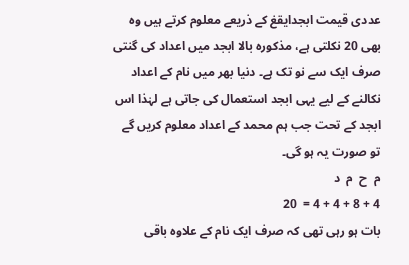عددی قیمت ابجدایقغ کے ذریعے معلوم کرتے ہیں وہ بھی 20 نکلتی ہے، مذکورہ بالا ابجد میں اعداد کی گنتی صرف ایک سے نو تک ہے۔ دنیا بھر میں نام کے اعداد نکالنے کے لیے یہی ابجد استعمال کی جاتی ہے لہٰذا اس ابجد کے تحت جب ہم محمد کے اعداد معلوم کریں گے تو صورت یہ ہو گی۔
م  ح  م  د
4 + 8 + 4 + 4 =  20
بات ہو رہی تھی کہ صرف ایک نام کے علاوہ باقی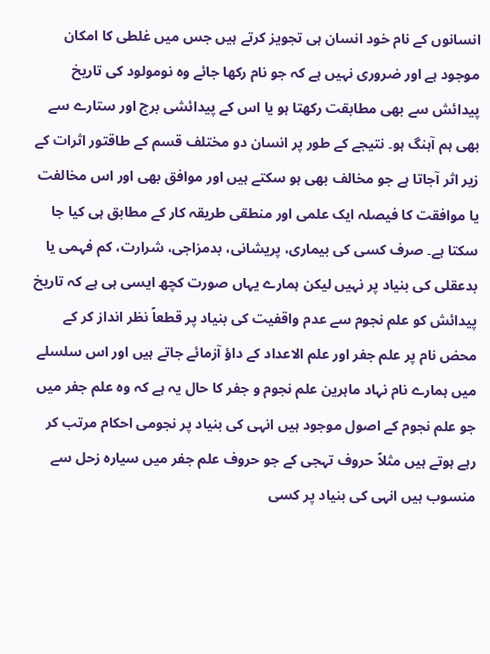انسانوں کے نام خود انسان ہی تجویز کرتے ہیں جس میں غلطی کا امکان موجود ہے اور ضروری نہیں ہے کہ جو نام رکھا جائے وہ نومولود کی تاریخ پیدائش سے بھی مطابقت رکھتا ہو یا اس کے پیدائشی برج اور ستارے سے بھی ہم آہنگ ہو۔ نتیجے کے طور پر انسان دو مختلف قسم کے طاقتور اثرات کے زیر اثر آجاتا ہے جو مخالف بھی ہو سکتے ہیں اور موافق بھی اور اس مخالفت یا موافقت کا فیصلہ ایک علمی اور منطقی طریقہ کار کے مطابق ہی کیا جا سکتا ہے۔ صرف کسی کی بیماری، پریشانی، بدمزاجی، شرارت، کم فہمی یا بدعقلی کی بنیاد پر نہیں لیکن ہمارے یہاں صورت کچھ ایسی ہی ہے کہ تاریخ پیدائش کو علم نجوم سے عدم واقفیت کی بنیاد پر قطعاً نظر انداز کر کے محض نام پر علم جفر اور علم الاعداد کے داؤ آزمائے جاتے ہیں اور اس سلسلے میں ہمارے نام نہاد ماہرین علم نجوم و جفر کا حال یہ ہے کہ وہ علم جفر میں جو علم نجوم کے اصول موجود ہیں انہی کی بنیاد پر نجومی احکام مرتب کر رہے ہوتے ہیں مثلاً حروف تہجی کے جو حروف علم جفر میں سیارہ زحل سے منسوب ہیں انہی کی بنیاد پر کسی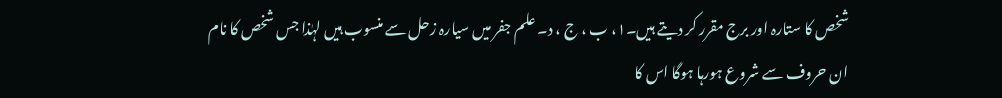شخص کا ستارہ اور برج مقرر کر دیتے ہیں۔۱، ب ، ج ، د۔ علم جفر میں سیارہ زحل سے منسوب ہیں لہٰذا جس شخص کا نام ان حروف سے شروع ہورہا ہوگا اس کا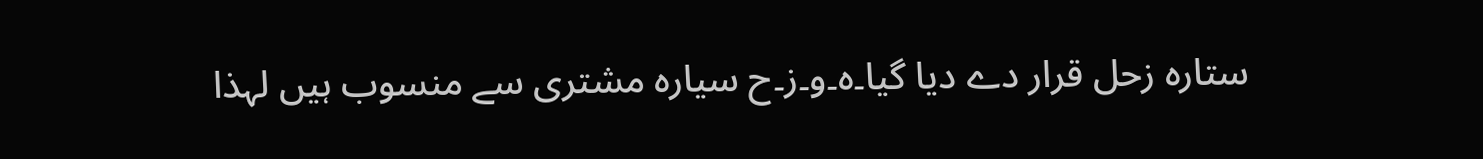ستارہ زحل قرار دے دیا گیا۔ہ۔و۔ز۔ح سیارہ مشتری سے منسوب ہیں لہذا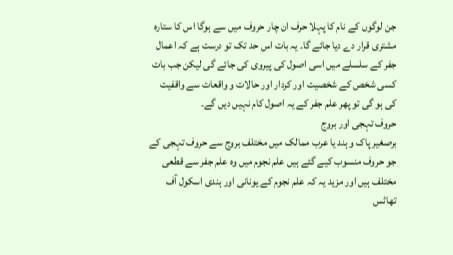جن لوگوں کے نام کا پہلا حرف ان چار حروف میں سے ہوگا اس کا ستارہ مشتری قرار دے دیا جائے گا۔ یہ بات اس حد تک تو درست ہے کہ اعمال جفر کے سلسلے میں اسی اصول کی پیروی کی جائے گی لیکن جب بات کسی شخص کے شخصیت اور کردار اور حالات و واقعات سے واقفیت کی ہو گی تو پھر علم جفر کے یہ اصول کام نہیں دیں گے۔
حروف تہجی اور بروج
برصغیر پاک و ہند یا عرب ممالک میں مختلف بروج سے حروف تہجی کے جو حروف منسوب کیے گئے ہیں علم نجوم میں وہ علم جفر سے قطعی مختلف ہیں اور مزید یہ کہ علم نجوم کے یونانی اور ہندی اسکول آف تھاٹس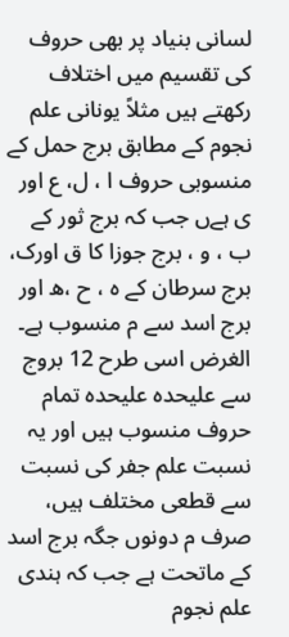لسانی بنیاد پر بھی حروف کی تقسیم میں اختلاف رکھتے ہیں مثلاً یونانی علم نجوم کے مطابق برج حمل کے منسوبی حروف ا ، ل، ع اور ی ہےں جب کہ برج ثور کے ب ، و ، برج جوزا کا ق اورک، برج سرطان کے ہ ، ح ،ھ اور برج اسد سے م منسوب ہے۔ الغرض اسی طرح 12 بروج سے علیحدہ علیحدہ تمام حروف منسوب ہیں اور یہ نسبت علم جفر کی نسبت سے قطعی مختلف ہیں، صرف م دونوں جگہ برج اسد کے ماتحت ہے جب کہ ہندی علم نجوم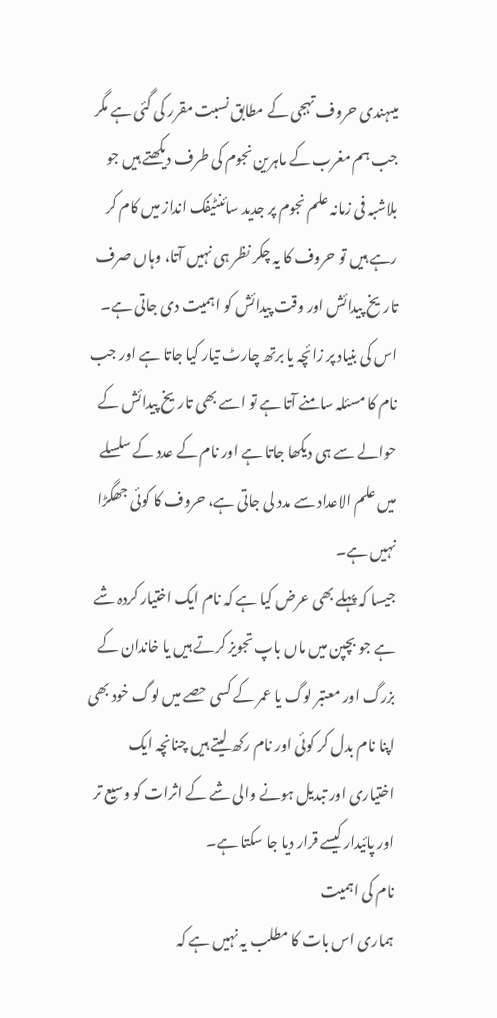میںہندی حروف تہجی کے مطابق نسبت مقرر کی گئی ہے مگر جب ہم مغرب کے ماہرین نجوم کی طرف دیکھتے ہیں جو بلاشبہ فی زمانہ علم نجوم پر جدید سائنٹیفک انداز میں کام کر رہے ہیں تو حروف کا یہ چکر نظر ہی نہیں آتا، وہاں صرف تاریخ پیدائش اور وقت پیدائش کو اہمیت دی جاتی ہے۔ اس کی بنیاد پر زائچہ یا برتھ چارٹ تیار کیا جاتا ہے اور جب نام کا مسئلہ سامنے آتا ہے تو اسے بھی تاریخ پیدائش کے حوالے سے ہی دیکھا جاتا ہے اور نام کے عدد کے سلسلے میں علم الاعداد سے مدد لی جاتی ہے، حروف کا کوئی جھگڑا نہیں ہے۔
جیسا کہ پہلے بھی عرض کیا ہے کہ نام ایک اختیار کردہ شے ہے جو بچپن میں ماں باپ تجویز کرتے ہیں یا خاندان کے بزرگ اور معتبر لوگ یا عمر کے کسی حصے میں لوگ خود بھی اپنا نام بدل کر کوئی اور نام رکھ لیتے ہیں چنانچہ ایک اختیاری اور تبدیل ہونے والی شے کے اثرات کو وسیع تر اور پائیدار کیسے قرار دیا جا سکتا ہے۔
نام کی اہمیت
ہماری اس بات کا مطلب یہ نہیں ہے کہ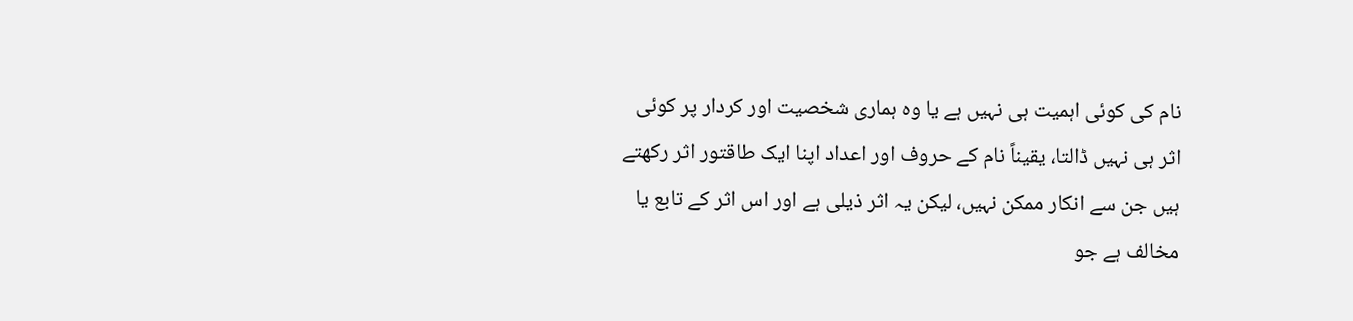نام کی کوئی اہمیت ہی نہیں ہے یا وہ ہماری شخصیت اور کردار پر کوئی اثر ہی نہیں ڈالتا، یقیناً نام کے حروف اور اعداد اپنا ایک طاقتور اثر رکھتے ہیں جن سے انکار ممکن نہیں، لیکن یہ اثر ذیلی ہے اور اس اثر کے تابع یا مخالف ہے جو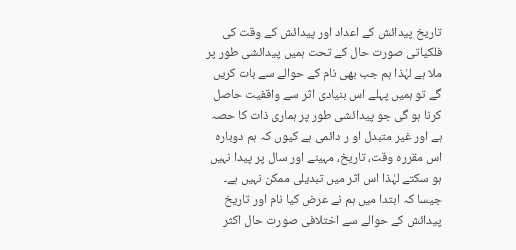تاریخ پیدائش کے اعداد اور پیدائش کے وقت کی فلکیاتی صورت حال کے تحت ہمیں پیدائشی طور پر ملا ہے لہٰذا ہم جب بھی نام کے حوالے سے بات کریں گے تو ہمیں پہلے اس بنیادی اثر سے واقفیت حاصل کرنا ہو گی جو پیدائشی طور پر ہماری ذات کا حصہ ہے اور غیر متبدل او ر دائمی ہے کیوں کہ ہم دوبارہ اس مقررہ وقت، تاریخ، مہینے اور سال پر پیدا نہیں ہو سکتے لہٰذا اس اثر میں تبدیلی ممکن نہیں ہے۔
جیسا کہ ابتدا میں ہم نے عرض کیا نام اور تاریخ پیدائش کے حوالے سے اختلافی صورت حال اکثر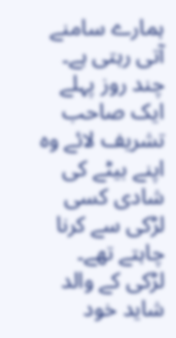ہمارے سامنے آتی رہتی ہے۔ چند روز پہلے ایک صاحب تشریف لائے وہ اپنے بیٹے کی شادی کسی لڑکی سے کرنا چاہتے تھے۔ لڑکی کے والد شاید خود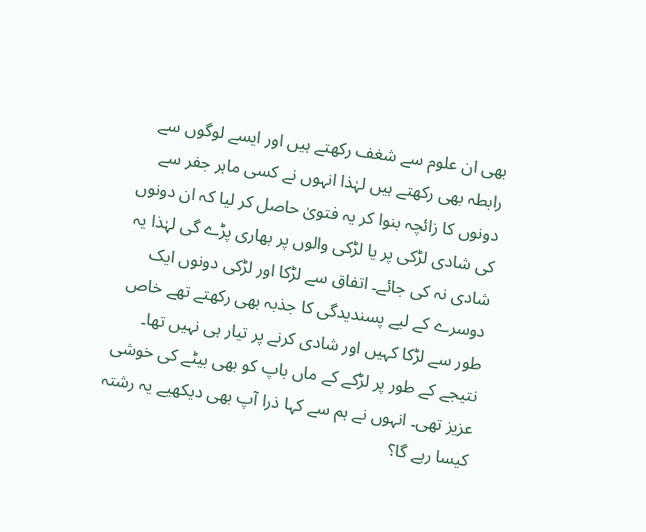بھی ان علوم سے شغف رکھتے ہیں اور ایسے لوگوں سے رابطہ بھی رکھتے ہیں لہٰذا انہوں نے کسی ماہر جفر سے دونوں کا زائچہ بنوا کر یہ فتویٰ حاصل کر لیا کہ ان دونوں کی شادی لڑکی پر یا لڑکی والوں پر بھاری پڑے گی لہٰذا یہ شادی نہ کی جائے۔ اتفاق سے لڑکا اور لڑکی دونوں ایک دوسرے کے لیے پسندیدگی کا جذبہ بھی رکھتے تھے خاص طور سے لڑکا کہیں اور شادی کرنے پر تیار ہی نہیں تھا۔ نتیجے کے طور پر لڑکے کے ماں باپ کو بھی بیٹے کی خوشی عزیز تھی۔ انہوں نے ہم سے کہا ذرا آپ بھی دیکھیے یہ رشتہ کیسا رہے گا؟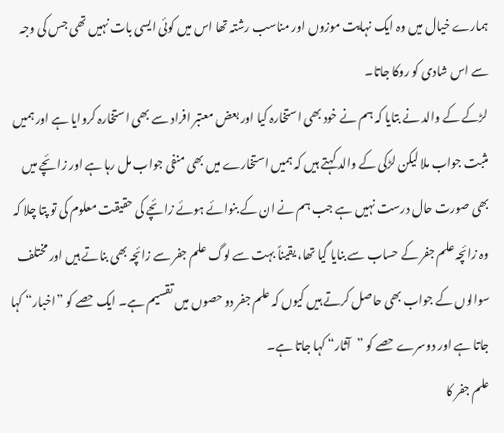ہمارے خیال میں وہ ایک نہایت موزوں اور مناسب رشتہ تھا اس میں کوئی ایسی بات نہیں تھی جس کی وجہ سے اس شادی کو روکا جاتا۔
لڑکے کے والد نے بتایا کہ ہم نے خود بھی استخارہ کیا اور بعض معتبر افراد سے بھی استخارہ کروایا ہے اور ہمیں مثبت جواب ملا لیکن لڑکی کے والد کہتے ہیں کہ ہمیں استخارے میں بھی منفی جواب مل رہا ہے اور زائچے میں بھی صورت حال درست نہیں ہے جب ہم نے ان کے بنوائے ہوئے زائچے کی حقیقت معلوم کی تو پتا چلا کہ وہ زائچہ علم جفر کے حساب سے بنایا گیا تھا، یقیناً بہت سے لوگ علم جفر سے زائچہ بھی بناتے ہیں اور مختلف سوالوں کے جواب بھی حاصل کرتے ہیں کیوں کہ علم جفر دو حصوں میں تقسیم ہے۔ ایک حصے کو ”اخبار“ کہا جاتا ہے اور دوسرے حصے کو ”آثار“ کہا جاتا ہے۔
علم جفر کا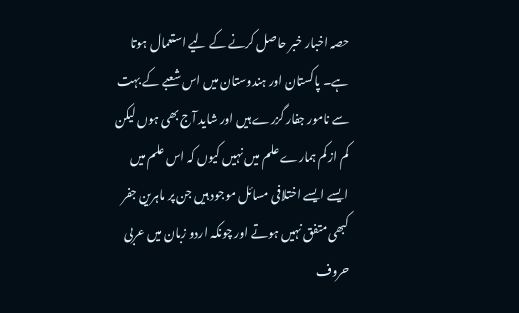حصہ اخبار خبر حاصل کرنے کے لیے استعمال ہوتا ہے۔ پاکستان اور ہندوستان میں اس شعبے کے بہت سے نامور جفار گزرے ہیں اور شاید آج بھی ہوں لیکن کم از کم ہمارے علم میں نہیں کیوں کہ اس علم میں ایسے ایسے اختلافی مسائل موجود ہیں جن پر ماہرین جفر کبھی متفق نہیں ہوتے اور چونکہ اردو زبان میں عربی حروف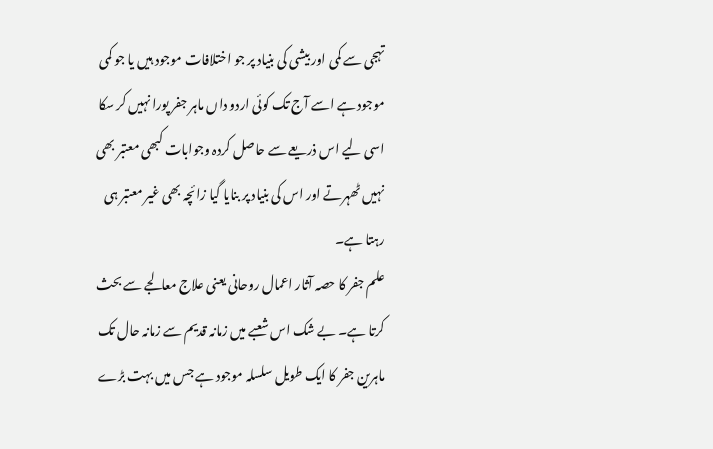تہجی سے کمی اور بیشی کی بنیاد پر جو اختلافات موجود ہیں یا جو کمی موجود ہے اسے آج تک کوئی اردو داں ماہر جفر پورا نہیں کر سکا اسی لیے اس ذریعے سے حاصل کردہ وجوابات کبھی معتبر بھی نہیں ٹھہرتے اور اس کی بنیاد پر بنایا گیا زائچہ بھی غیر معتبر ہی رہتا ہے۔
علم جفر کا حصہ آثار اعمال روحانی یعنی علاج معالجے سے بحث کرتا ہے۔ بے شک اس شعبے میں زمانہ قدیم سے زمانہ حال تک ماہرین جفر کا ایک طویل سلسلہ موجود ہے جس میں بہت بڑے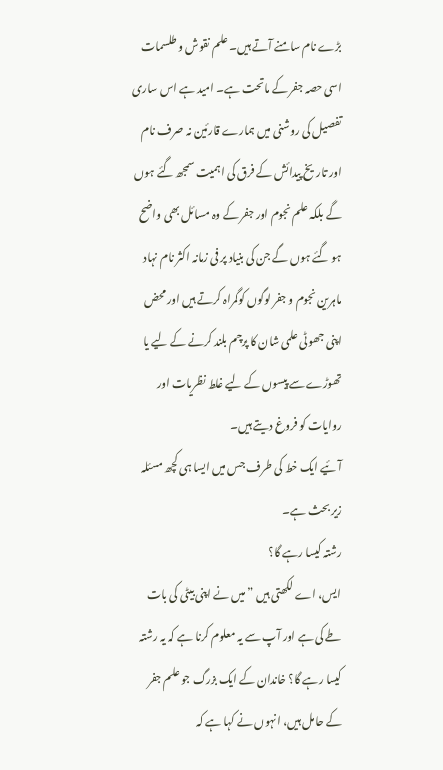بڑے نام سامنے آتے ہیں۔ علم نقوش و طلسمات اسی حصہ جفر کے ماتحت ہے۔ امید ہے اس ساری تفصیل کی روشنی میں ہمارے قارئین نہ صرف نام اور تاریخ پیدائش کے فرق کی اہمیت سمجھ گئے ہوں گے بلکہ علم نجوم اور جفر کے وہ مسائل بھی واضح ہو گئے ہوں گے جن کی بنیاد پر فی زمانہ اکثر نام نہاد ماہرین نجوم و جفر لوگوں کوگمراہ کرتے ہیں اور محض اپنی جھوٹی علمی شان کا پرچم بلند کرنے کے لیے یا تھوڑے سے پیسوں کے لیے غلط نظریات اور روایات کو فروغ دیتے ہیں۔
آئیے ایک خط کی طرف جس میں ایسا ہی کچھ مسئلہ زیر بحث ہے۔
رشتہ کیسا رہے گا؟
ایس، اے لکھتی ہیں ”میں نے اپنی بیٹی کی بات طے کی ہے اور آپ سے یہ معلوم کرنا ہے کہ یہ رشتہ کیسا رہے گا؟ خاندان کے ایک بزرگ جو علم جفر کے حامل ہیں، انہوں نے کہا ہے کہ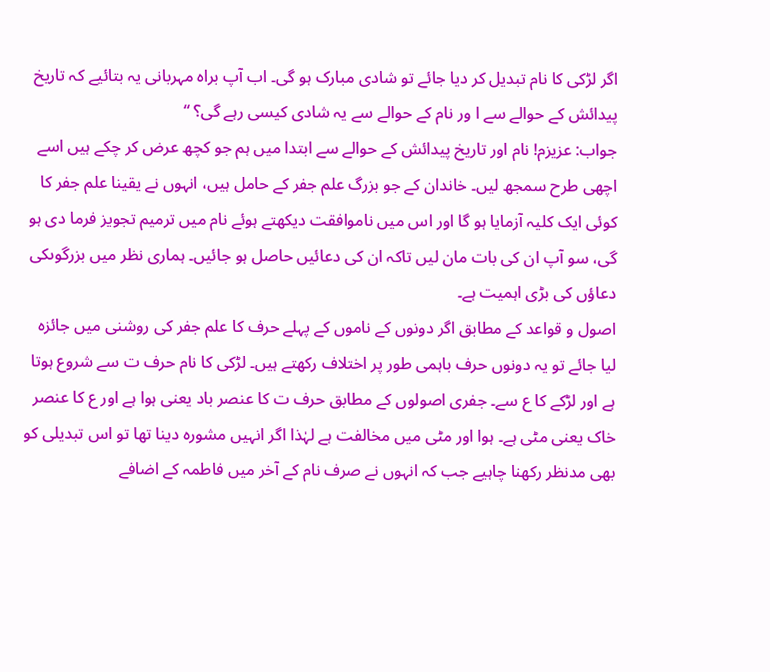اگر لڑکی کا نام تبدیل کر دیا جائے تو شادی مبارک ہو گی۔ اب آپ براہ مہربانی یہ بتائیے کہ تاریخ پیدائش کے حوالے سے ا ور نام کے حوالے سے یہ شادی کیسی رہے گی؟ “
جواب: عزیزم! نام اور تاریخ پیدائش کے حوالے سے ابتدا میں ہم جو کچھ عرض کر چکے ہیں اسے اچھی طرح سمجھ لیں۔ خاندان کے جو بزرگ علم جفر کے حامل ہیں، انہوں نے یقینا علم جفر کا کوئی ایک کلیہ آزمایا ہو گا اور اس میں ناموافقت دیکھتے ہوئے نام میں ترمیم تجویز فرما دی ہو گی، سو آپ ان کی بات مان لیں تاکہ ان کی دعائیں حاصل ہو جائیں۔ ہماری نظر میں بزرگوںکی دعاؤں کی بڑی اہمیت ہے۔
اصول و قواعد کے مطابق اگر دونوں کے ناموں کے پہلے حرف کا علم جفر کی روشنی میں جائزہ لیا جائے تو یہ دونوں حرف باہمی طور پر اختلاف رکھتے ہیں۔ لڑکی کا نام حرف ت سے شروع ہوتا ہے اور لڑکے کا ع سے۔ جفری اصولوں کے مطابق حرف ت کا عنصر باد یعنی ہوا ہے اور ع کا عنصر خاک یعنی مٹی ہے۔ ہوا اور مٹی میں مخالفت ہے لہٰذا اگر انہیں مشورہ دینا تھا تو اس تبدیلی کو بھی مدنظر رکھنا چاہیے جب کہ انہوں نے صرف نام کے آخر میں فاطمہ کے اضافے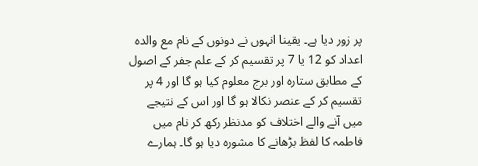پر زور دیا ہے۔ یقینا انہوں نے دونوں کے نام مع والدہ اعداد کو 12 یا 7 پر تقسیم کر کے علم جفر کے اصول کے مطابق ستارہ اور برج معلوم کیا ہو گا اور 4 پر تقسیم کر کے عنصر نکالا ہو گا اور اس کے نتیجے میں آنے والے اختلاف کو مدنظر رکھ کر نام میں فاطمہ کا لفظ بڑھانے کا مشورہ دیا ہو گا۔ ہمارے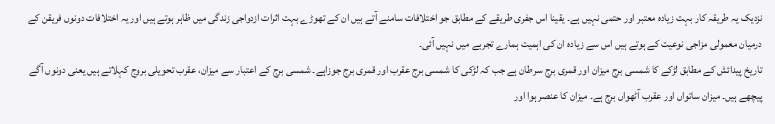نزدیک یہ طریقہ کار بہت زیادہ معتبر اور حتمی نہیں ہے۔ یقینا اس جفری طریقے کے مطابق جو اختلافات سامنے آتے ہیں ان کے تھوڑے بہت اثرات ازدواجی زندگی میں ظاہر ہوتے ہیں اور یہ اختلافات دونوں فریقن کے درمیان معمولی مزاجی نوعیت کے ہوتے ہیں اس سے زیادہ ان کی اہمیت ہمارے تجربے میں نہیں آئی۔
تاریخ پیدائش کے مطابق لڑکے کا شمسی برج میزان اور قمری برج سرطان ہے جب کہ لڑکی کا شمسی برج عقرب اور قمری برج جوزاہے۔ شمسی برج کے اعتبار سے میزان، عقرب تحویلی بروج کہلاتے ہیں یعنی دونوں آگے پیچھے ہیں۔ میزان ساتواں اور عقرب آٹھواں برج ہے۔ میزان کا عنصر ہوا اور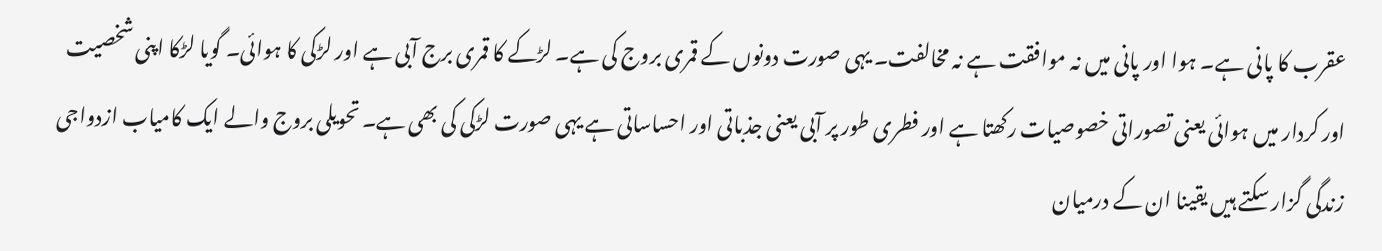عقرب کا پانی ہے۔ ہوا اور پانی میں نہ موافقت ہے نہ مخالفت۔ یہی صورت دونوں کے قمری بروج کی ہے۔ لڑکے کا قمری برج آبی ہے اور لڑکی کا ہوائی۔ گویا لڑکا اپنی شخصیت اور کردار میں ہوائی یعنی تصوراتی خصوصیات رکھتا ہے اور فطری طور پر آبی یعنی جذباتی اور احساساتی ہے یہی صورت لڑکی کی بھی ہے۔ تحویلی بروج والے ایک کامیاب ازدواجی زندگی گزار سکتے ہیں یقینا ان کے درمیان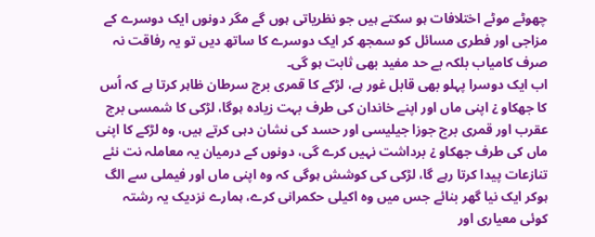چھوٹے موٹے اختلافات ہو سکتے ہیں جو نظریاتی ہوں گے مگر دونوں ایک دوسرے کے مزاجی اور فطری مسائل کو سمجھ کر ایک دوسرے کا ساتھ دیں تو یہ رفاقت نہ صرف کامیاب بلکہ بے حد مفید بھی ثابت ہو گی۔
اب ایک دوسرا پہلو بھی قابل غور ہے، لڑکے کا قمری برج سرطان ظاہر کرتا ہے کہ اُس کا جھکاو ¿ اپنی ماں اور اپنے خاندان کی طرف بہت زیادہ ہوگا، لڑکی کا شمسی برج عقرب اور قمری برج جوزا جیلیسی اور حسد کی نشان دہی کرتے ہیں، وہ لڑکے کا اپنی ماں کی طرف جھکاو ¿ برداشت نہیں کرے گی، دونوں کے درمیان یہ معاملہ نت نئے تنازعات پیدا کرتا رہے گا، لڑکی کی کوشش ہوگی کہ وہ اپنی ماں اور فیملی سے الگ ہوکر ایک نیا گھر بنائے جس میں وہ اکیلی حکمرانی کرے، ہمارے نزدیک یہ رشتہ کوئی معیاری اور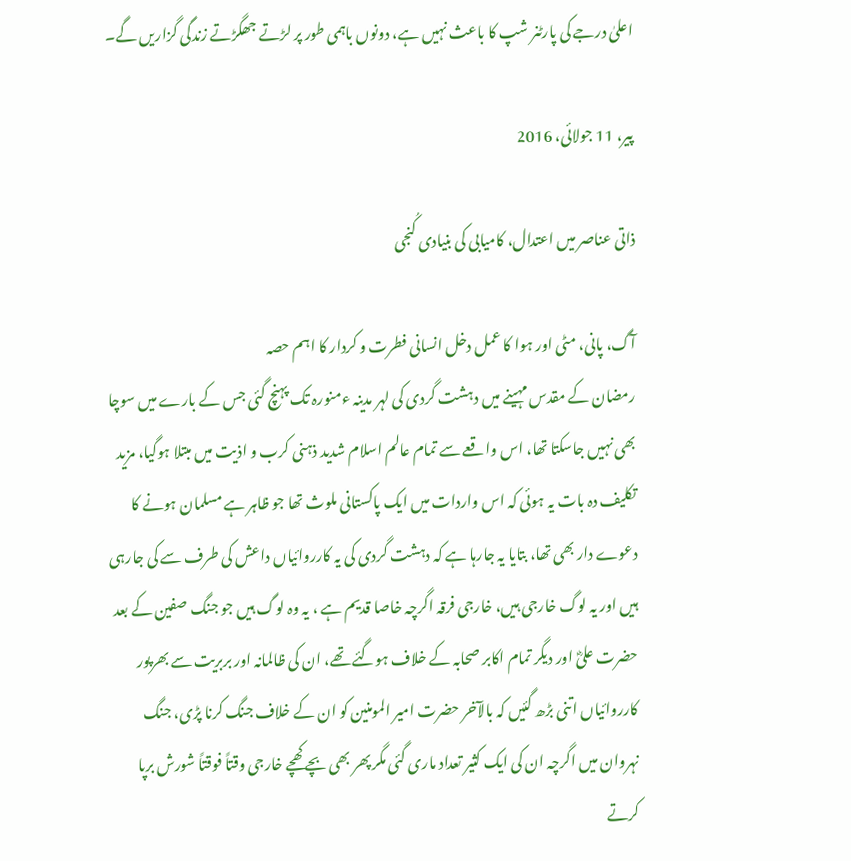اعلیٰ درجے کی پارٹنر شپ کا باعث نہیں ہے، دونوں باہمی طور پر لڑتے جھگڑتے زندگی گزاریں گے۔

پیر، 11 جولائی، 2016

ذاتی عناصر میں اعتدال، کامیابی کی بنیادی کُنجی

آگ، پانی، مٹی اور ہوا کا عمل دخل انسانی فطرت و کردار کا اہم حصہ
رمضان کے مقدس مہینے میں دہشت گردی کی لہر مدینہ ءمنورہ تک پہنچ گئی جس کے بارے میں سوچا بھی نہیں جاسکتا تھا، اس واقعے سے تمام عالم اسلام شدید ذہنی کرب و اذیت میں مبتلا ہوگیا، مزید تکلیف دہ بات یہ ہوئی کہ اس واردات میں ایک پاکستانی ملوث تھا جو ظاہر ہے مسلمان ہونے کا دعوے دار بھی تھا، بتایا یہ جارہا ہے کہ دہشت گردی کی یہ کارروائیاں داعش کی طرف سے کی جارہی ہیں اور یہ لوگ خارجی ہیں، خارجی فرقہ اگرچہ خاصا قدیم ہے ، یہ وہ لوگ ہیں جو جنگ صفین کے بعد حضرت علیؓ اور دیگر تمام اکابر صحابہ کے خلاف ہوگئے تھے، ان کی ظالمانہ اور بربریت سے بھرپور کارروائیاں اتنی بڑھ گئیں کہ بالآخر حضرت امیر المومنین کو ان کے خلاف جنگ کرنا پڑی، جنگ نہروان میں اگرچہ ان کی ایک کثیر تعداد ماری گئی مگر پھر بھی بچے کھچے خارجی وقتاً فوقتاً شورش برپا کرتے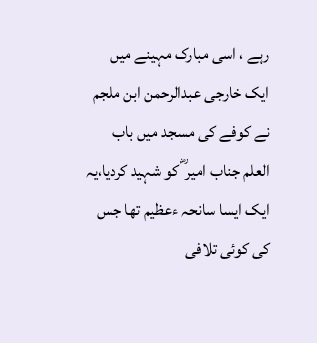رہے ، اسی مبارک مہینے میں ایک خارجی عبدالرحمن ابن ملجم نے کوفے کی مسجد میں باب العلم جناب امیر ؓ کو شہید کردیا،یہ ایک ایسا سانحہ ءعظیم تھا جس کی کوئی تلافی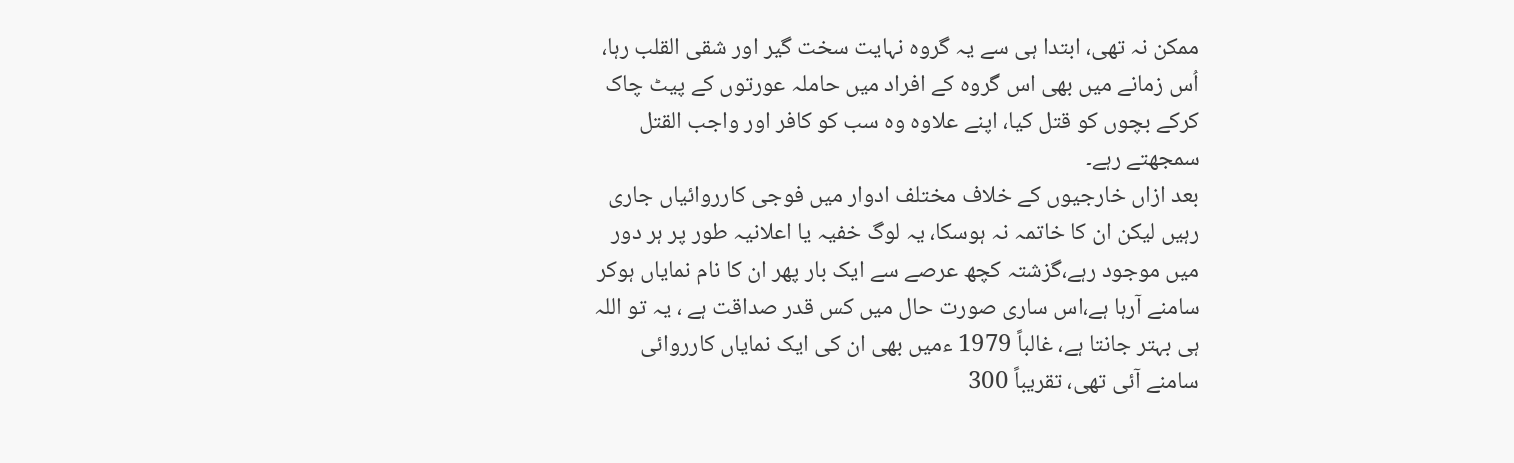ممکن نہ تھی، ابتدا ہی سے یہ گروہ نہایت سخت گیر اور شقی القلب رہا، اُس زمانے میں بھی اس گروہ کے افراد میں حاملہ عورتوں کے پیٹ چاک کرکے بچوں کو قتل کیا، اپنے علاوہ وہ سب کو کافر اور واجب القتل سمجھتے رہے۔
بعد ازاں خارجیوں کے خلاف مختلف ادوار میں فوجی کارروائیاں جاری رہیں لیکن ان کا خاتمہ نہ ہوسکا، یہ لوگ خفیہ یا اعلانیہ طور پر ہر دور میں موجود رہے،گزشتہ کچھ عرصے سے ایک بار پھر ان کا نام نمایاں ہوکر سامنے آرہا ہے،اس ساری صورت حال میں کس قدر صداقت ہے ، یہ تو اللہ ہی بہتر جانتا ہے، غالباً 1979 ءمیں بھی ان کی ایک نمایاں کارروائی سامنے آئی تھی، تقریباً 300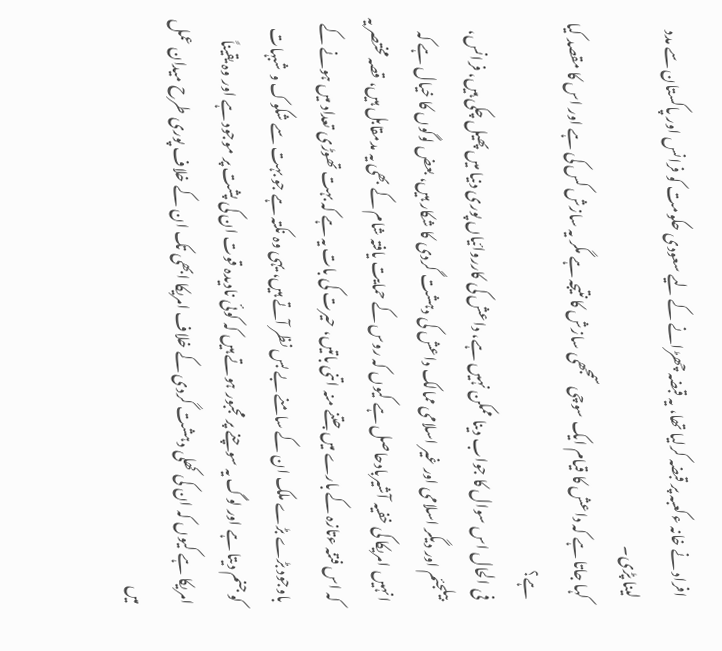افراد نے خانہ ءکعبہ پر قبضہ کرلیا تھا، یہ قبضہ چھڑانے کے لیے سعودی حکومت کو فرانس اور پاکستان سے مدد لینا پڑی۔
کہا جاتا ہے کہ داعش کا قیام ایک سوچی سمجھی سازش کا نتیجہ ہے مگر یہ سازش کس کی ہے اور اس کا مقصد کیا ہے؟
فی الحال اس سوال کا جواب دینا ممکن نہیں ہے، داعش کی کارروائیاں پوری دنیا میں پھیل چکی ہیں، فرانس، بیلجئم اور دیگر اسلامی اور غیر اسلامی ممالک داعش کی دہشت گردی کا شکار ہیں، بعض لوگوں کا خیال ہے کہ انہیں امریکا کی خفیہ آشیربادحاصل ہے کیوں کہ روس کے حمایت یافتہ شام کے بھی یہ مدمقابل ہیں، قصہ مختصر یہ کہ اس فتنہ ءتازہ کے بارے میں جتنے منہ اتنی باتیں، حیرت کی بات یہ ہے کہ بہت تھوڑی تعداد میں ہونے کے باوجود بڑے بڑے ملک ان کے سامنے بے بس نظر آتے ہیں، یہی وہ نکتہ ہے جو بہت سے شکوک و شبہات کو جنم دیتا ہے اور لوگ یہ سوچنے پر مجبور ہوتے ہیں کہ کوئی نادیدہ قوت ان کی پشت پر موجود ہے اور وہ یقیناً امریکا ہے کیوں کہ ان کی کھلی دہشت گردی کے خلاف امریکا ابھی تک ان کے خلاف پوری طرح میدان عمل میں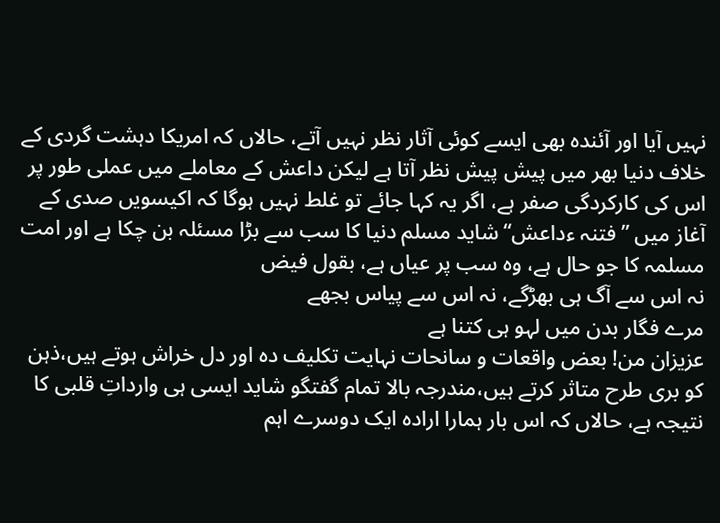نہیں آیا اور آئندہ بھی ایسے کوئی آثار نظر نہیں آتے، حالاں کہ امریکا دہشت گردی کے خلاف دنیا بھر میں پیش پیش نظر آتا ہے لیکن داعش کے معاملے میں عملی طور پر اس کی کارکردگی صفر ہے، اگر یہ کہا جائے تو غلط نہیں ہوگا کہ اکیسویں صدی کے آغاز میں ”فتنہ ءداعش“ شاید مسلم دنیا کا سب سے بڑا مسئلہ بن چکا ہے اور امت مسلمہ کا جو حال ہے، وہ سب پر عیاں ہے، بقول فیض
نہ اس سے آگ ہی بھڑگے، نہ اس سے پیاس بجھے
مرے فگار بدن میں لہو ہی کتنا ہے
عزیزان من! بعض واقعات و سانحات نہایت تکلیف دہ اور دل خراش ہوتے ہیں،ذہن کو بری طرح متاثر کرتے ہیں،مندرجہ بالا تمام گفتگو شاید ایسی ہی وارداتِ قلبی کا نتیجہ ہے، حالاں کہ اس بار ہمارا ارادہ ایک دوسرے اہم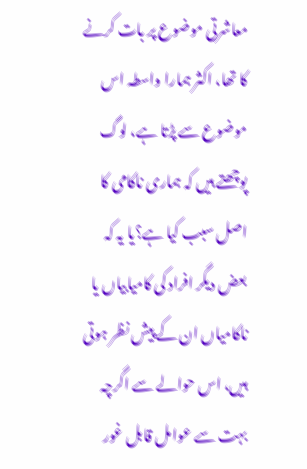معاشرتی موضوع پر بات کرنے کا تھا، اکثر ہمارا واسطہ اس موضوع سے پڑتا ہے، لوگ پوچھتے ہیں کہ ہماری ناکامی کا اصل سبب کیا ہے؟یا یہ کہ بعض دیگر افراد کی کامیابیاں یا ناکامیاں ان کے پیش نظر ہوتی ہیں، اس حوالے سے اگرچہ بہت سے عوامل قابل غور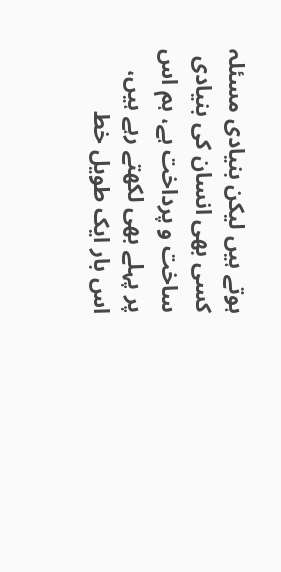ہوتے ہیں لیکن بنیادی مسئلہ کسی بھی انسان کی بنیادی ساخت و پرداخت ہے، ہم اس پر پہلے بھی لکھتے رہے ہیں، اس بار ایک طویل خط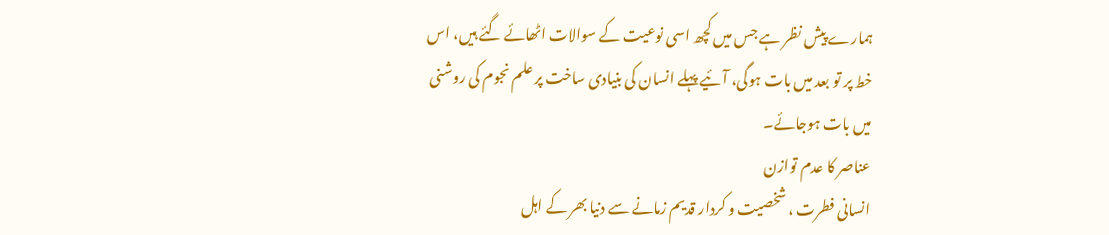ہمارے پیش نظر ہے جس میں کچھ اسی نوعیت کے سوالات اٹھائے گئے ہیں، اس خط پر تو بعد میں بات ہوگی، آئیے پہلے انسان کی بنیادی ساخت پر علم نجوم کی روشنی میں بات ہوجائے۔
عناصر کا عدم توازن
انسانی فطرت ، شخصیت و کردار قدیم زمانے سے دنیا بھر کے اہل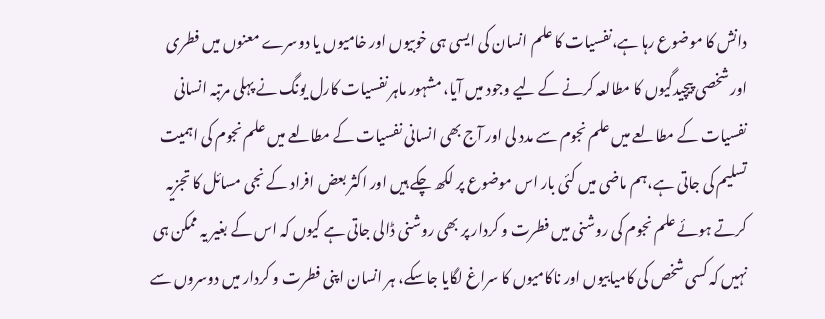دانش کا موضوع رہا ہے،نفسیات کا علم انسان کی ایسی ہی خوبیوں اور خامیوں یا دوسرے معنوں میں فطری اور شخصی پیچیدگیوں کا مطالعہ کرنے کے لیے وجود میں آیا، مشہور ماہر نفسیات کارل یونگ نے پہلی مرتبہ انسانی نفسیات کے مطالعے میں علم نجوم سے مدد لی اور آج بھی انسانی نفسیات کے مطالعے میں علم نجوم کی اہمیت تسلیم کی جاتی ہے،ہم ماضی میں کئی بار اس موضوع پر لکھ چکے ہیں اور اکثر بعض افراد کے نجی مسائل کا تجزیہ کرتے ہوئے علم نجوم کی روشنی میں فطرت و کردار پر بھی روشنی ڈالی جاتی ہے کیوں کہ اس کے بغیر یہ ممکن ہی نہیں کہ کسی شخص کی کامیابیوں اور ناکامیوں کا سراغ لگایا جاسکے، ہر انسان اپنی فطرت و کردار میں دوسروں سے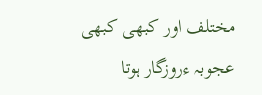مختلف اور کبھی کبھی عجوبہ ءروزگار ہوتا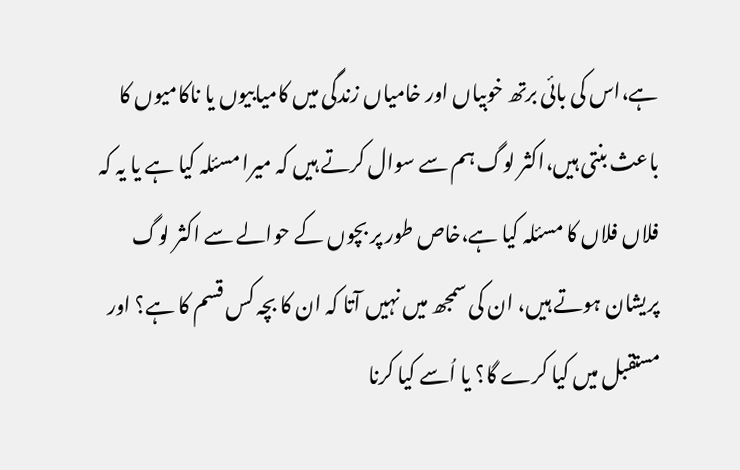ہے،اس کی بائی برتھ خوبیاں اور خامیاں زندگی میں کامیابیوں یا ناکامیوں کا باعث بنتی ہیں،اکثر لوگ ہم سے سوال کرتے ہیں کہ میرا مسئلہ کیا ہے یا یہ کہ فلاں فلاں کا مسئلہ کیا ہے،خاص طور پر بچوں کے حوالے سے اکثر لوگ پریشان ہوتے ہیں، ان کی سمجھ میں نہیں آتا کہ ان کا بچہ کس قسم کا ہے؟ اور مستقبل میں کیا کرے گا؟ یا اُسے کیا کرنا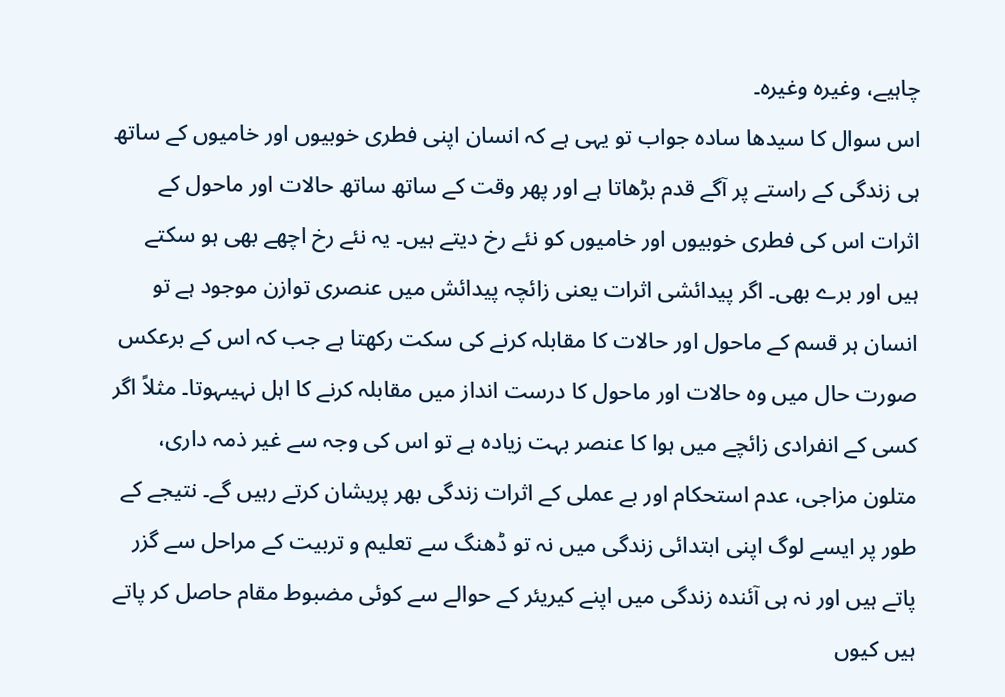چاہیے، وغیرہ وغیرہ۔
اس سوال کا سیدھا سادہ جواب تو یہی ہے کہ انسان اپنی فطری خوبیوں اور خامیوں کے ساتھ ہی زندگی کے راستے پر آگے قدم بڑھاتا ہے اور پھر وقت کے ساتھ ساتھ حالات اور ماحول کے اثرات اس کی فطری خوبیوں اور خامیوں کو نئے رخ دیتے ہیں۔ یہ نئے رخ اچھے بھی ہو سکتے ہیں اور برے بھی۔ اگر پیدائشی اثرات یعنی زائچہ پیدائش میں عنصری توازن موجود ہے تو انسان ہر قسم کے ماحول اور حالات کا مقابلہ کرنے کی سکت رکھتا ہے جب کہ اس کے برعکس صورت حال میں وہ حالات اور ماحول کا درست انداز میں مقابلہ کرنے کا اہل نہیںہوتا۔ مثلاً اگر کسی کے انفرادی زائچے میں ہوا کا عنصر بہت زیادہ ہے تو اس کی وجہ سے غیر ذمہ داری، متلون مزاجی، عدم استحکام اور بے عملی کے اثرات زندگی بھر پریشان کرتے رہیں گے۔ نتیجے کے طور پر ایسے لوگ اپنی ابتدائی زندگی میں نہ تو ڈھنگ سے تعلیم و تربیت کے مراحل سے گزر پاتے ہیں اور نہ ہی آئندہ زندگی میں اپنے کیریئر کے حوالے سے کوئی مضبوط مقام حاصل کر پاتے ہیں کیوں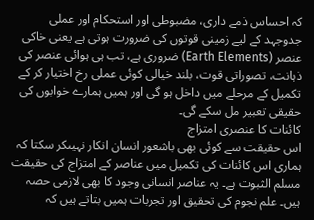کہ احساس ذمے داری، مضبوطی اور استحکام اور عملی جدوجہد کے لیے زمینی قوتوں کی ضرورت ہوتی ہے یعنی خاکی عنصر (Earth Elements) ضروری ہے، تب ہی ہوائی عنصر کی ذہانت، تصوراتی قوت، بلند خیالی کوئی عملی رخ اختیار کر کے تکمیل کے مرحلے میں داخل ہو گی اور ہمیں ہمارے خوابوں کی حقیقی تعبیر مل سکے گی۔
کائنات کا عنصری امتزاج
اس حقیقت سے کوئی بھی باشعور انسان انکار نہیںکر سکتا کہ ہماری اس کائنات کی تکمیل میں عناصر کے امتزاج کی حقیقت مسلم الثبوت ہے۔ یہ عناصر انسانی وجود کا بھی لازمی حصہ ہیں۔ علم نجوم کی تحقیق اور تجربات ہمیں بتاتے ہیں کہ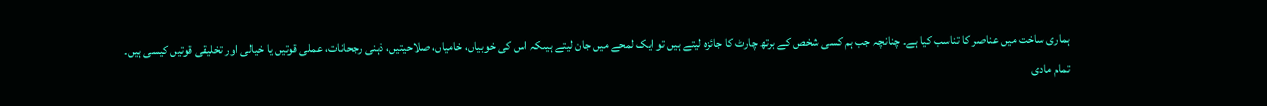ہماری ساخت میں عناصر کا تناسب کیا ہے۔ چنانچہ جب ہم کسی شخص کے برتھ چارٹ کا جائزہ لیتے ہیں تو ایک لمحے میں جان لیتے ہیںکہ اس کی خوبیاں، خامیاں، صلاحیتیں، ذہنی رجحانات، عملی قوتیں یا خیالی اور تخلیقی قوتیں کیسی ہیں۔
تمام مادی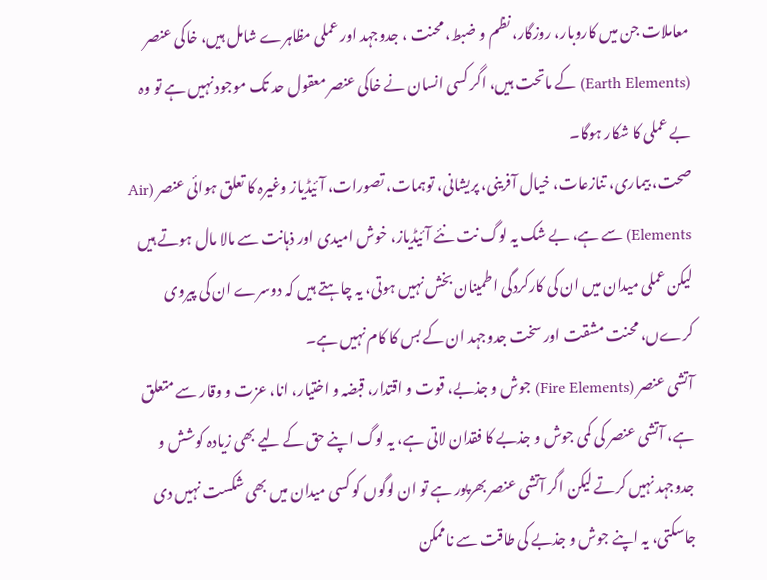معاملات جن میں کاروبار، روزگار، نظم و ضبط، محنت ، جدوجہد اور عملی مظاہرے شامل ہیں، خاکی عنصر (Earth Elements) کے ماتحت ہیں، اگر کسی انسان نے خاکی عنصر معقول حد تک موجود نہیں ہے تو وہ بے عملی کا شکار ہوگا۔
صحت، بیماری، تنازعات، خیال آفرینی، پریشانی، توہمات، تصورات، آئیڈیاز وغیرہ کا تعلق ہوائی عنصر (Air Elements) سے ہے، بے شک یہ لوگ نت نئے آئیڈیاز، خوش امیدی اور ذہانت سے مالا مال ہوتے ہیں لیکن عملی میدان میں ان کی کارکردگی اطمینان بخش نہیں ہوتی، یہ چاہتے ہیں کہ دوسرے ان کی پیروی کرےں، محنت مشقت اور سخت جدوجہد ان کے بس کا کام نہیں ہے۔
آتشی عنصر (Fire Elements) جوش و جذبے، قوت و اقتدار، قبضہ و اختیار، انا، عزت و وقار سے متعلق ہے، آتشی عنصر کی کمی جوش و جذبے کا فقدان لاتی ہے، یہ لوگ اپنے حق کے لیے بھی زیادہ کوشش و جدوجہد نہیں کرتے لیکن اگر آتشی عنصر بھرپور ہے تو ان لوگوں کو کسی میدان میں بھی شکست نہیں دی جاسکتی، یہ اپنے جوش و جذبے کی طاقت سے ناممکن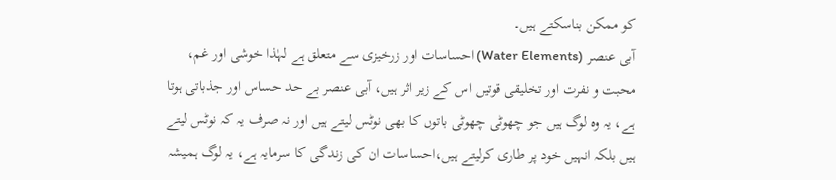کو ممکن بناسکتے ہیں۔
آبی عنصر (Water Elements) احساسات اور زرخیزی سے متعلق ہے لہٰذا خوشی اور غم، محبت و نفرت اور تخلیقی قوتیں اس کے زیر اثر ہیں، آبی عنصر بے حد حساس اور جذباتی ہوتا ہے، یہ وہ لوگ ہیں جو چھوٹی چھوٹی باتوں کا بھی نوٹس لیتے ہیں اور نہ صرف یہ کہ نوٹس لیتے ہیں بلکہ انہیں خود پر طاری کرلیتے ہیں،احساسات ان کی زندگی کا سرمایہ ہے، یہ لوگ ہمیشہ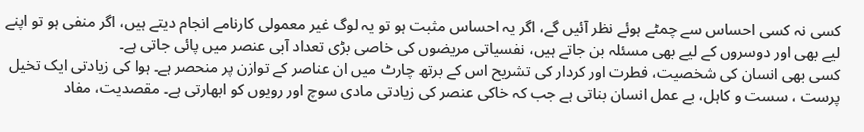کسی نہ کسی احساس سے چمٹے ہوئے نظر آئیں گے، اگر یہ احساس مثبت ہو تو یہ لوگ غیر معمولی کارنامے انجام دیتے ہیں، اگر منفی ہو تو اپنے لیے بھی اور دوسروں کے لیے بھی مسئلہ بن جاتے ہیں، نفسیاتی مریضوں کی خاصی بڑی تعداد آبی عنصر میں پائی جاتی ہے۔
کسی بھی انسان کی شخصیت، فطرت اور کردار کی تشریح اس کے برتھ چارٹ میں ان عناصر کے توازن پر منحصر ہے۔ ہوا کی زیادتی ایک تخیل پرست ، سست و کاہل، بے عمل انسان بناتی ہے جب کہ خاکی عنصر کی زیادتی مادی سوچ اور رویوں کو ابھارتی ہے۔ مقصدیت، مفاد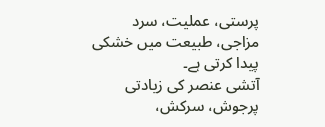پرستی، عملیت، سرد مزاجی، طبیعت میں خشکی پیدا کرتی ہے۔
آتشی عنصر کی زیادتی پرجوش، سرکش،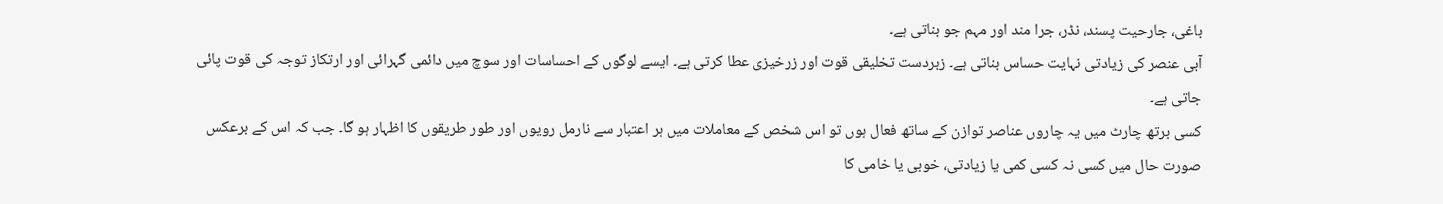باغی، جارحیت پسند، نڈر، جرا مند اور مہم جو بناتی ہے۔
آبی عنصر کی زیادتی نہایت حساس بناتی ہے۔ زبردست تخلیقی قوت اور زرخیزی عطا کرتی ہے۔ ایسے لوگوں کے احساسات اور سوچ میں دائمی گہرائی اور ارتکاز توجہ کی قوت پائی جاتی ہے۔
کسی برتھ چارٹ میں یہ چاروں عناصر توازن کے ساتھ فعال ہوں تو اس شخص کے معاملات میں ہر اعتبار سے نارمل رویوں اور طور طریقوں کا اظہار ہو گا۔ جب کہ اس کے برعکس صورت حال میں کسی نہ کسی کمی یا زیادتی، خوبی یا خامی کا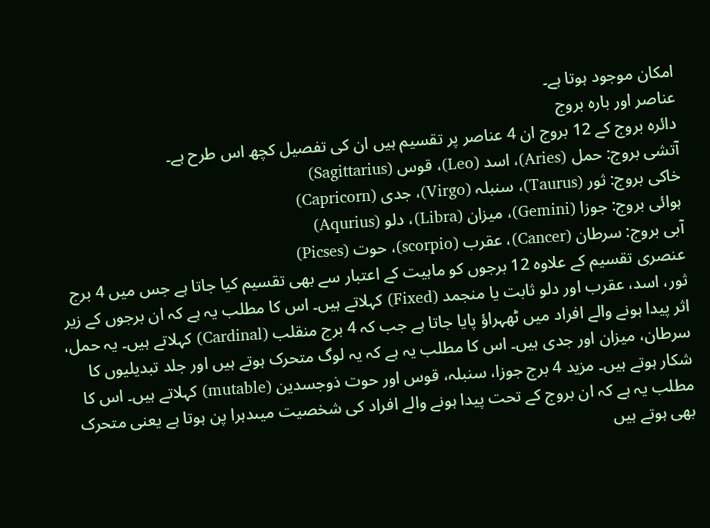امکان موجود ہوتا ہے۔
عناصر اور بارہ بروج
دائرہ بروج کے 12 بروج ان 4 عناصر پر تقسیم ہیں ان کی تفصیل کچھ اس طرح ہے۔
آتشی بروج: حمل (Aries)، اسد (Leo)، قوس (Sagittarius)
خاکی بروج: ثور (Taurus)، سنبلہ (Virgo)، جدی (Capricorn)
ہوائی بروج: جوزا (Gemini)، میزان (Libra)، دلو (Aqurius)
آبی بروج: سرطان (Cancer)، عقرب (scorpio)، حوت (Picses)
عنصری تقسیم کے علاوہ 12 برجوں کو ماہیت کے اعتبار سے بھی تقسیم کیا جاتا ہے جس میں 4 برج ثور، اسد، عقرب اور دلو ثابت یا منجمد (Fixed) کہلاتے ہیں۔ اس کا مطلب یہ ہے کہ ان برجوں کے زیر اثر پیدا ہونے والے افراد میں ٹھہراؤ پایا جاتا ہے جب کہ 4 برج منقلب (Cardinal) کہلاتے ہیں۔ یہ حمل، سرطان، میزان اور جدی ہیں۔ اس کا مطلب یہ ہے کہ یہ لوگ متحرک ہوتے ہیں اور جلد تبدیلیوں کا شکار ہوتے ہیں۔ مزید 4 برج جوزا، سنبلہ، قوس اور حوت ذوجسدین (mutable) کہلاتے ہیں۔ اس کا مطلب یہ ہے کہ ان بروج کے تحت پیدا ہونے والے افراد کی شخصیت میںدہرا پن ہوتا ہے یعنی متحرک بھی ہوتے ہیں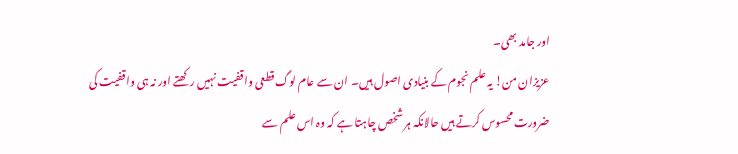اور جامد بھی۔
عزیزان من! یہ علم نجوم کے بنیادی اصول ہیں۔ ان سے عام لوگ قطعی واقفیت نہیں رکھتے اور نہ ہی واقفیت کی ضرورت محسوس کرتے ہیں حالانکہ ہر شخص چاہتا ہے کہ وہ اس علم سے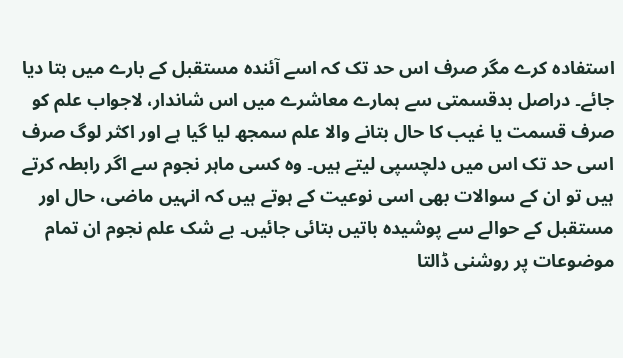استفادہ کرے مگر صرف اس حد تک کہ اسے آئندہ مستقبل کے بارے میں بتا دیا جائے۔ دراصل بدقسمتی سے ہمارے معاشرے میں اس شاندار، لاجواب علم کو صرف قسمت یا غیب کا حال بتانے والا علم سمجھ لیا گیا ہے اور اکثر لوگ صرف اسی حد تک اس میں دلچسپی لیتے ہیں۔ وہ کسی ماہر نجوم سے اگر رابطہ کرتے ہیں تو ان کے سوالات بھی اسی نوعیت کے ہوتے ہیں کہ انہیں ماضی، حال اور مستقبل کے حوالے سے پوشیدہ باتیں بتائی جائیں۔ بے شک علم نجوم ان تمام موضوعات پر روشنی ڈالتا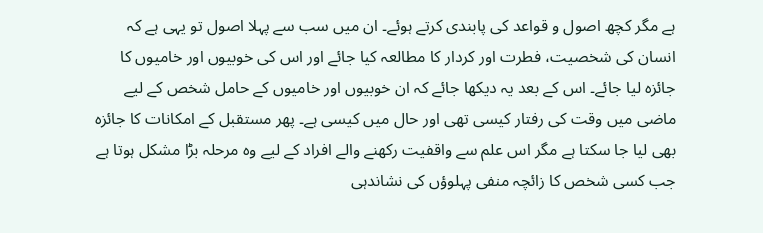ہے مگر کچھ اصول و قواعد کی پابندی کرتے ہوئے۔ ان میں سب سے پہلا اصول تو یہی ہے کہ انسان کی شخصیت، فطرت اور کردار کا مطالعہ کیا جائے اور اس کی خوبیوں اور خامیوں کا جائزہ لیا جائے۔ اس کے بعد یہ دیکھا جائے کہ ان خوبیوں اور خامیوں کے حامل شخص کے لیے ماضی میں وقت کی رفتار کیسی تھی اور حال میں کیسی ہے۔ پھر مستقبل کے امکانات کا جائزہ بھی لیا جا سکتا ہے مگر اس علم سے واقفیت رکھنے والے افراد کے لیے وہ مرحلہ بڑا مشکل ہوتا ہے جب کسی شخص کا زائچہ منفی پہلوؤں کی نشاندہی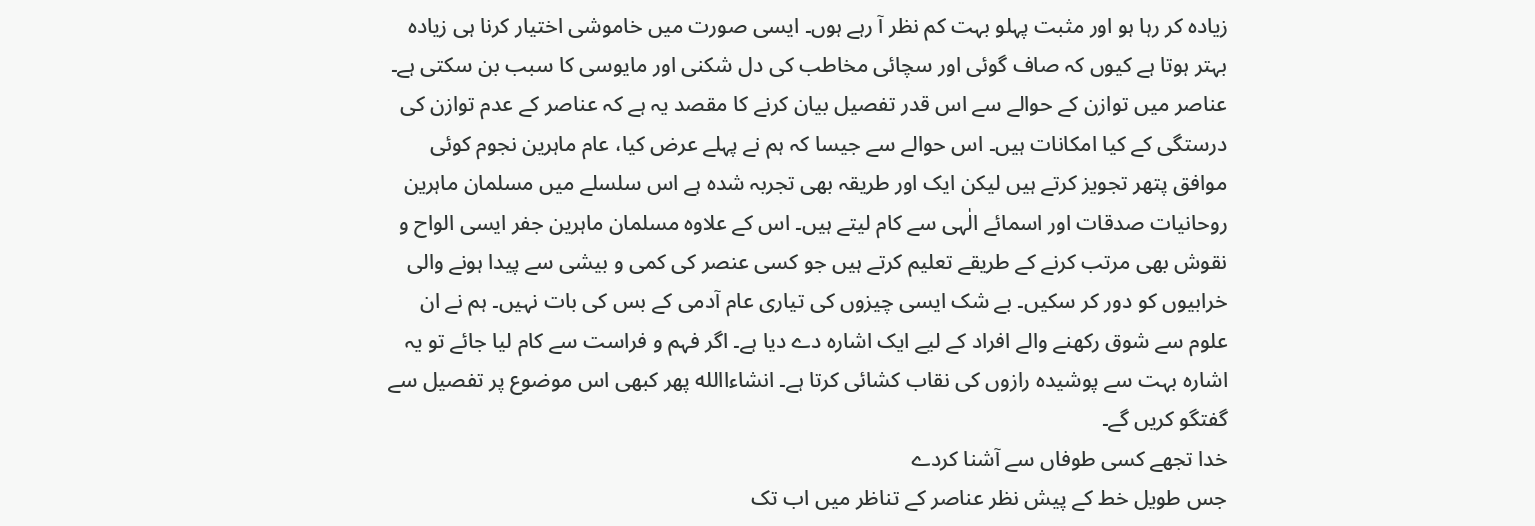زیادہ کر رہا ہو اور مثبت پہلو بہت کم نظر آ رہے ہوں۔ ایسی صورت میں خاموشی اختیار کرنا ہی زیادہ بہتر ہوتا ہے کیوں کہ صاف گوئی اور سچائی مخاطب کی دل شکنی اور مایوسی کا سبب بن سکتی ہے۔
عناصر میں توازن کے حوالے سے اس قدر تفصیل بیان کرنے کا مقصد یہ ہے کہ عناصر کے عدم توازن کی درستگی کے کیا امکانات ہیں۔ اس حوالے سے جیسا کہ ہم نے پہلے عرض کیا، عام ماہرین نجوم کوئی موافق پتھر تجویز کرتے ہیں لیکن ایک اور طریقہ بھی تجربہ شدہ ہے اس سلسلے میں مسلمان ماہرین روحانیات صدقات اور اسمائے الٰہی سے کام لیتے ہیں۔ اس کے علاوہ مسلمان ماہرین جفر ایسی الواح و نقوش بھی مرتب کرنے کے طریقے تعلیم کرتے ہیں جو کسی عنصر کی کمی و بیشی سے پیدا ہونے والی خرابیوں کو دور کر سکیں۔ بے شک ایسی چیزوں کی تیاری عام آدمی کے بس کی بات نہیں۔ ہم نے ان علوم سے شوق رکھنے والے افراد کے لیے ایک اشارہ دے دیا ہے۔ اگر فہم و فراست سے کام لیا جائے تو یہ اشارہ بہت سے پوشیدہ رازوں کی نقاب کشائی کرتا ہے۔ انشاءاالله پھر کبھی اس موضوع پر تفصیل سے گفتگو کریں گے۔
خدا تجھے کسی طوفاں سے آشنا کردے
جس طویل خط کے پیش نظر عناصر کے تناظر میں اب تک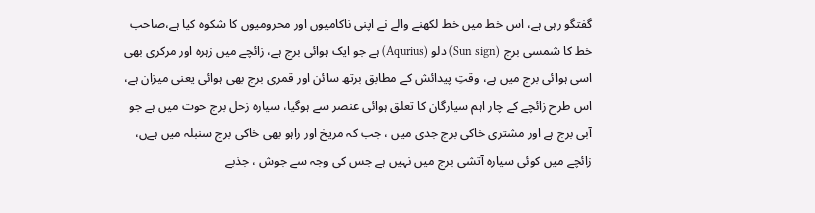گفتگو رہی ہے، اس خط میں خط لکھنے والے نے اپنی ناکامیوں اور محرومیوں کا شکوہ کیا ہے،صاحب خط کا شمسی برج (Sun sign) دلو (Aqurius) ہے جو ایک ہوائی برج ہے، زائچے میں زہرہ اور مرکری بھی اسی ہوائی برج میں ہے، وقتِ پیدائش کے مطابق برتھ سائن اور قمری برج بھی ہوائی یعنی میزان ہے، اس طرح زائچے کے چار اہم سیارگان کا تعلق ہوائی عنصر سے ہوگیا، سیارہ زحل برج حوت میں ہے جو آبی برج ہے اور مشتری خاکی برج جدی میں ، جب کہ مریخ اور راہو بھی خاکی برج سنبلہ میں ہےں، زائچے میں کوئی سیارہ آتشی برج میں نہیں ہے جس کی وجہ سے جوش ، جذبے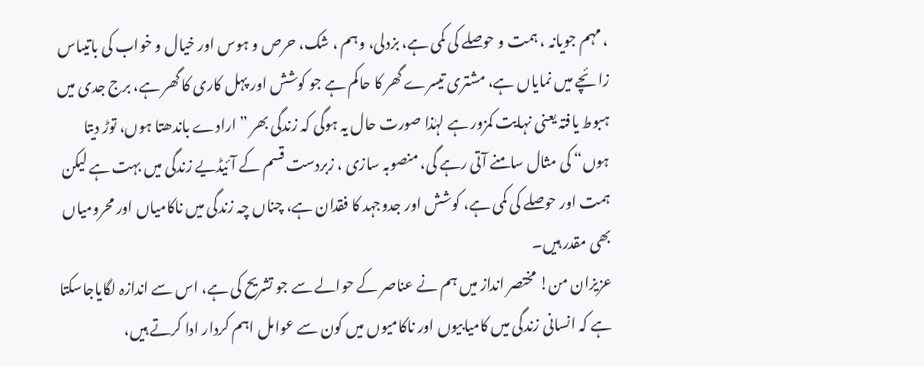، مہم جویانہ ، ہمت و حوصلے کی کمی ہے، بزدلی، وہم ، شک، حرص و ہوس اور خیال و خواب کی باتیںاس زائچے میں نمایاں ہے، مشتری تیسرے گھر کا حاکم ہے جو کوشش اور پہل کاری کا گھر ہے، برج جدی میں ہبوط یافتہ یعنی نہایت کمزور ہے لہٰذا صورت حال یہ ہوگی کہ زندگی بھر ”ارادے باندھتا ہوں، توڑ دیتا ہوں“ کی مثال سامنے آتی رہے گی، منصوبہ سازی ، زبردست قسم کے آئیڈیے زندگی میں بہت ہے لیکن ہمت اور حوصلے کی کمی ہے، کوشش اور جدوجہد کا فقدان ہے، چناں چہ زندگی میں ناکامیاں اور محرومیاں بھی مقدر ہیں۔
عزیزان من! مختصر انداز میں ہم نے عناصر کے حوالے سے جو تشریح کی ہے، اس سے اندازہ لگایاجاسکتا ہے کہ انسانی زندگی میں کامیابیوں اور ناکامیوں میں کون سے عوامل اہم کردار ادا کرتے ہیں،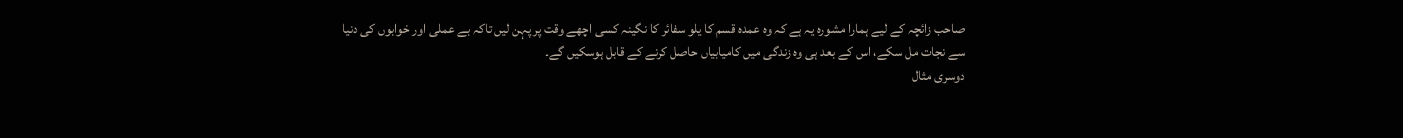صاحب زائچہ کے لیے ہمارا مشورہ یہ ہے کہ وہ عمدہ قسم کا یلو سفائر کا نگینہ کسی اچھے وقت پر پہن لیں تاکہ بے عملی اور خوابوں کی دنیا سے نجات مل سکے، اس کے بعد ہی وہ زندگی میں کامیابیاں حاصل کرنے کے قابل ہوسکیں گے۔
دوسری مثال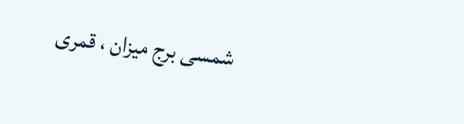شمسی برج میزان ، قمری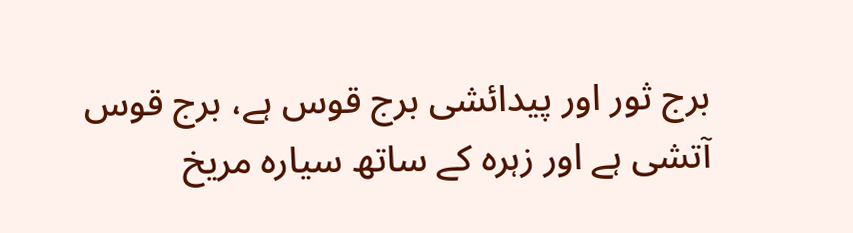برج ثور اور پیدائشی برج قوس ہے، برج قوس آتشی ہے اور زہرہ کے ساتھ سیارہ مریخ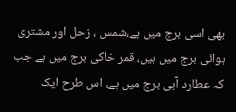بھی اسی برج میں ہے،شمس ، زحل اور مشتری ہوائی برج میں ہیں، قمر خاکی برج میں ہے جب کہ عطارد آبی برج میں ہے، اس طرح ایک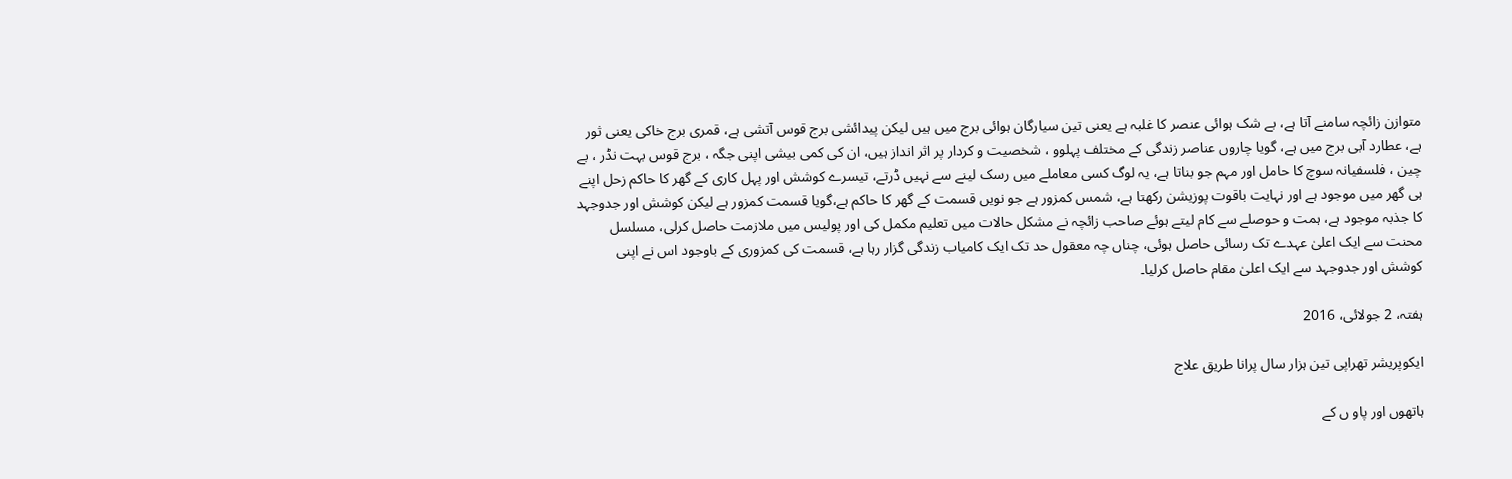متوازن زائچہ سامنے آتا ہے، بے شک ہوائی عنصر کا غلبہ ہے یعنی تین سیارگان ہوائی برج میں ہیں لیکن پیدائشی برج قوس آتشی ہے، قمری برج خاکی یعنی ثور ہے، عطارد آبی برج میں ہے، گویا چاروں عناصر زندگی کے مختلف پہلوو ، شخصیت و کردار پر اثر انداز ہیں، ان کی کمی بیشی اپنی جگہ ، برج قوس بہت نڈر ، بے چین ، فلسفیانہ سوچ کا حامل اور مہم جو بناتا ہے، یہ لوگ کسی معاملے میں رسک لینے سے نہیں ڈرتے، تیسرے کوشش اور پہل کاری کے گھر کا حاکم زحل اپنے ہی گھر میں موجود ہے اور نہایت باقوت پوزیشن رکھتا ہے، شمس کمزور ہے جو نویں قسمت کے گھر کا حاکم ہے،گویا قسمت کمزور ہے لیکن کوشش اور جدوجہد کا جذبہ موجود ہے، ہمت و حوصلے سے کام لیتے ہوئے صاحب زائچہ نے مشکل حالات میں تعلیم مکمل کی اور پولیس میں ملازمت حاصل کرلی، مسلسل محنت سے ایک اعلیٰ عہدے تک رسائی حاصل ہوئی، چناں چہ معقول حد تک ایک کامیاب زندگی گزار رہا ہے، قسمت کی کمزوری کے باوجود اس نے اپنی کوشش اور جدوجہد سے ایک اعلیٰ مقام حاصل کرلیا۔

ہفتہ، 2 جولائی، 2016

ایکوپریشر تھراپی تین ہزار سال پرانا طریق علاج

ہاتھوں اور پاو ں کے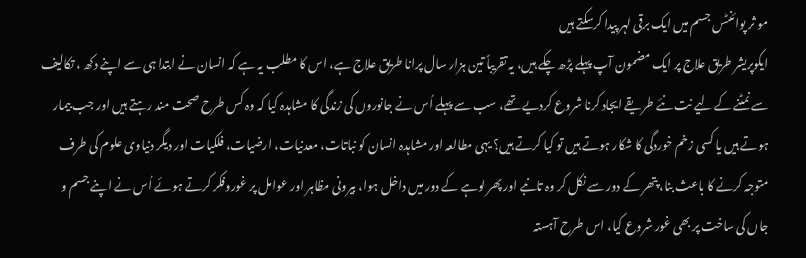مو ثر پوائنٹس جسم میں ایک برقی لہر پیدا کرسکتے ہیں
ایکوپریشر طریق علاج پر ایک مضمون آپ پہلے پڑھ چکے ہیں، یہ تقریباً تین ہزار سال پرانا طریق علاج ہے، اس کا مطلب یہ ہے کہ انسان نے ابتدا ہی سے اپنے دکھ ، تکالیف سے نمٹنے کے لیے نت نئے طریقے ایجاد کرنا شروع کردیے تھے، سب سے پہلے اُس نے جانوروں کی زندگی کا مشاہدہ کیا کہ وہ کس طرح صحت مند رہتے ہیں اور جب بیمار ہوتے ہیں یا کسی زخم خوردگی کا شکار ہوتے ہیں تو کیا کرتے ہیں؟ یہی مطالعہ اور مشاہدہ انسان کو نباتات، معدنیات، ارضیات، فلکیات اور دیگر دنیاوی علوم کی طرف متوجہ کرنے کا باعث بنا، پتھر کے دور سے نکل کر وہ تانبے اور پھر لوہے کے دور میں داخل ہوا، بیرونی مظاہر اور عوامل پر غوروفکر کرتے ہوئے اُس نے اپنے جسم و جاں کی ساخت پر بھی غور شروع کیا، اس طرح آہستہ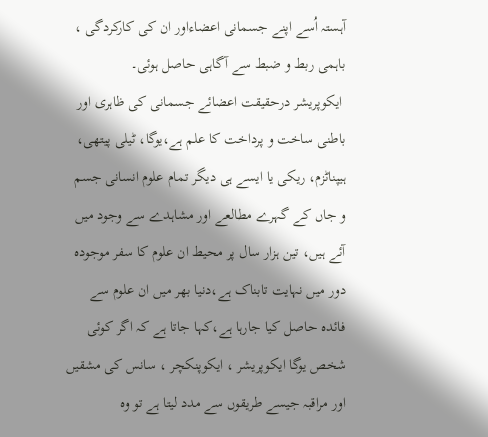آہستہ اُسے اپنے جسمانی اعضاءاور ان کی کارکردگی ، باہمی ربط و ضبط سے آگاہی حاصل ہوئی۔
 ایکوپریشر درحقیقت اعضائے جسمانی کی ظاہری اور باطنی ساخت و پرداخت کا علم ہے،یوگا، ٹیلی پیتھی، ہیپناٹزم، ریکی یا ایسے ہی دیگر تمام علوم انسانی جسم و جاں کے گہرے مطالعے اور مشاہدے سے وجود میں آئے ہیں، تین ہزار سال پر محیط ان علوم کا سفر موجودہ دور میں نہایت تابناک ہے،دنیا بھر میں ان علوم سے فائدہ حاصل کیا جارہا ہے،کہا جاتا ہے کہ اگر کوئی شخص یوگا ایکوپریشر ، ایکوپنکچر ، سانس کی مشقیں اور مراقبہ جیسے طریقوں سے مدد لیتا ہے تو وہ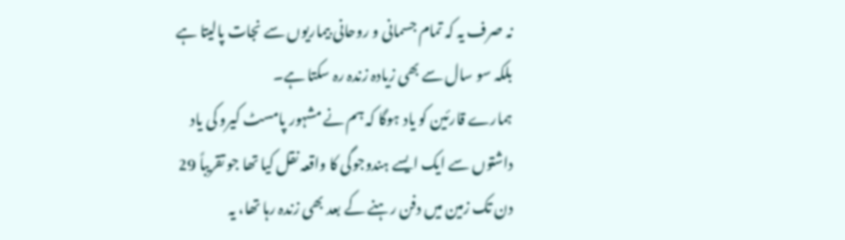نہ صرف یہ کہ تمام جسمانی و روحانی بیماریوں سے نجات پالیتا ہے بلکہ سو سال سے بھی زیادہ زندہ رہ سکتا ہے۔
ہمارے قارئین کو یاد ہوگا کہ ہم نے مشہور پامسٹ کیرو کی یاد داشتوں سے ایک ایسے ہندوجوگی کا واقعہ نقل کیا تھا جو تقریباً 29 دن تک زمین میں دفن رہنے کے بعد بھی زندہ رہا تھا، یہ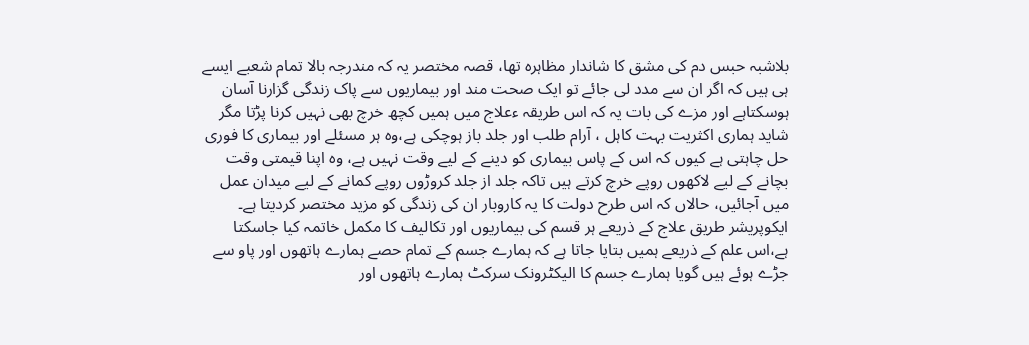بلاشبہ حبس دم کی مشق کا شاندار مظاہرہ تھا، قصہ مختصر یہ کہ مندرجہ بالا تمام شعبے ایسے ہی ہیں کہ اگر ان سے مدد لی جائے تو ایک صحت مند اور بیماریوں سے پاک زندگی گزارنا آسان ہوسکتاہے اور مزے کی بات یہ کہ اس طریقہ ءعلاج میں ہمیں کچھ خرچ بھی نہیں کرنا پڑتا مگر شاید ہماری اکثریت بہت کاہل ، آرام طلب اور جلد باز ہوچکی ہے،وہ ہر مسئلے اور بیماری کا فوری حل چاہتی ہے کیوں کہ اس کے پاس بیماری کو دینے کے لیے وقت نہیں ہے، وہ اپنا قیمتی وقت بچانے کے لیے لاکھوں روپے خرچ کرتے ہیں تاکہ جلد از جلد کروڑوں روپے کمانے کے لیے میدان عمل میں آجائیں، حالاں کہ اس طرح دولت کا یہ کاروبار ان کی زندگی کو مزید مختصر کردیتا ہے۔
ایکوپریشر طریق علاج کے ذریعے ہر قسم کی بیماریوں اور تکالیف کا مکمل خاتمہ کیا جاسکتا ہے،اس علم کے ذریعے ہمیں بتایا جاتا ہے کہ ہمارے جسم کے تمام حصے ہمارے ہاتھوں اور پاو سے جڑے ہوئے ہیں گویا ہمارے جسم کا الیکٹرونک سرکٹ ہمارے ہاتھوں اور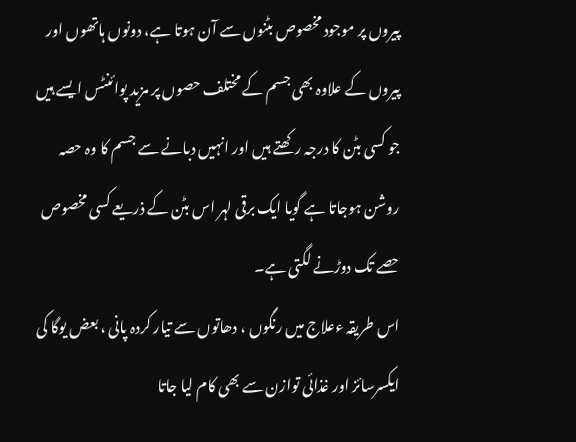پیروں پر موجود مخصوص بٹنوں سے آن ہوتا ہے، دونوں ہاتھوں اور پیروں کے علاوہ بھی جسم کے مختلف حصوں پر مزید پوائنٹس ایسے ہیں جو کسی بٹن کا درجہ رکھتے ہیں اور انہیں دبانے سے جسم کا وہ حصہ روشن ہوجاتا ہے گویا ایک برقی لہر اس بٹن کے ذریعے کسی مخصوص حصے تک دوڑنے لگتی ہے۔
اس طریقہ ءعلاج میں رنگوں ، دھاتوں سے تیار کردہ پانی ، بعض یوگا کی ایکسرسائز اور غذائی توازن سے بھی کام لیا جاتا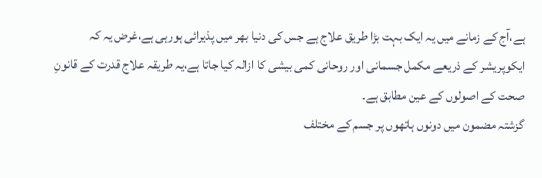ہے،آج کے زمانے میں یہ ایک بہت بڑا طریق علاج ہے جس کی دنیا بھر میں پذیرائی ہورہی ہے،غرض یہ کہ ایکوپریشر کے ذریعے مکمل جسمانی اور روحانی کمی بیشی کا ازالہ کیا جاتا ہے،یہ طریقہ علاج قدرت کے قانونِ صحت کے اصولوں کے عین مطابق ہے۔
گزشتہ مضمون میں دونوں ہاتھوں پر جسم کے مختلف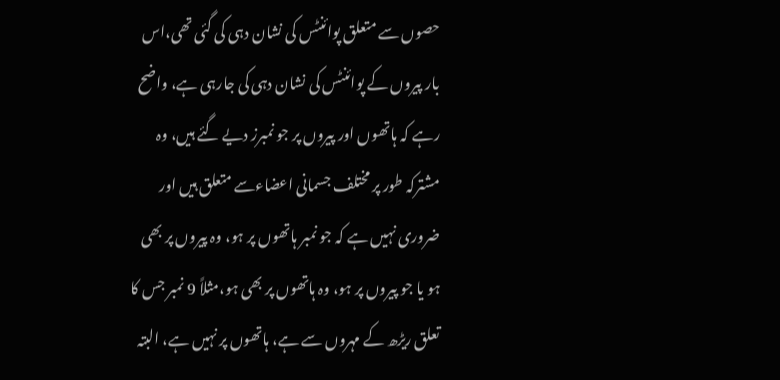حصوں سے متعلق پوائنٹس کی نشان دہی کی گئی تھی،اس بار پیروں کے پوائنٹس کی نشان دہی کی جارہی ہے، واضح رہے کہ ہاتھوں اور پیروں پر جو نمبرز دیے گئے ہیں، وہ مشترکہ طور پر مختلف جسمانی اعضاءسے متعلق ہیں اور ضروری نہیں ہے کہ جو نمبر ہاتھوں پر ہو، وہ پیروں پر بھی ہو یا جو پیروں پر ہو، وہ ہاتھوں پر بھی ہو،مثلاً 9 نمبر جس کا تعلق ریڑھ کے مہروں سے ہے، ہاتھوں پر نہیں ہے، البتہ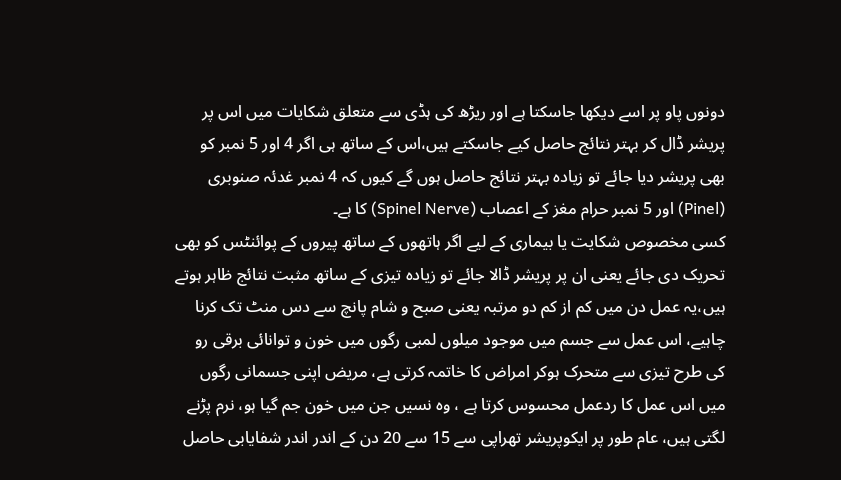دونوں پاو پر اسے دیکھا جاسکتا ہے اور ریڑھ کی ہڈی سے متعلق شکایات میں اس پر پریشر ڈال کر بہتر نتائج حاصل کیے جاسکتے ہیں،اس کے ساتھ ہی اگر 4 اور 5 نمبر کو بھی پریشر دیا جائے تو زیادہ بہتر نتائج حاصل ہوں گے کیوں کہ 4 نمبر غدئہ صنوبری (Pinel) اور 5 نمبر حرام مغز کے اعصاب (Spinel Nerve) کا ہے۔
کسی مخصوص شکایت یا بیماری کے لیے اگر ہاتھوں کے ساتھ پیروں کے پوائنٹس کو بھی تحریک دی جائے یعنی ان پر پریشر ڈالا جائے تو زیادہ تیزی کے ساتھ مثبت نتائج ظاہر ہوتے ہیں،یہ عمل دن میں کم از کم دو مرتبہ یعنی صبح و شام پانچ سے دس منٹ تک کرنا چاہیے، اس عمل سے جسم میں موجود میلوں لمبی رگوں میں خون و توانائی برقی رو کی طرح تیزی سے متحرک ہوکر امراض کا خاتمہ کرتی ہے، مریض اپنی جسمانی رگوں میں اس عمل کا ردعمل محسوس کرتا ہے ، وہ نسیں جن میں خون جم گیا ہو، نرم پڑنے لگتی ہیں، عام طور پر ایکوپریشر تھراپی سے 15 سے 20 دن کے اندر اندر شفایابی حاصل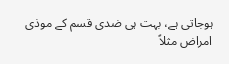ہوجاتی ہے، بہت ہی ضدی قسم کے موذی امراض مثلاً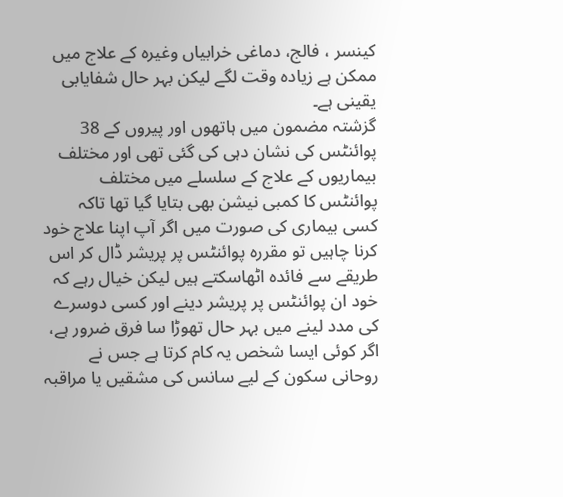کینسر ، فالج، دماغی خرابیاں وغیرہ کے علاج میں ممکن ہے زیادہ وقت لگے لیکن بہر حال شفایابی یقینی ہے۔
گزشتہ مضمون میں ہاتھوں اور پیروں کے 38 پوائنٹس کی نشان دہی کی گئی تھی اور مختلف بیماریوں کے علاج کے سلسلے میں مختلف پوائنٹس کا کمبی نیشن بھی بتایا گیا تھا تاکہ کسی بیماری کی صورت میں اگر آپ اپنا علاج خود کرنا چاہیں تو مقررہ پوائنٹس پر پریشر ڈال کر اس طریقے سے فائدہ اٹھاسکتے ہیں لیکن خیال رہے کہ خود ان پوائنٹس پر پریشر دینے اور کسی دوسرے کی مدد لینے میں بہر حال تھوڑا سا فرق ضرور ہے، اگر کوئی ایسا شخص یہ کام کرتا ہے جس نے روحانی سکون کے لیے سانس کی مشقیں یا مراقبہ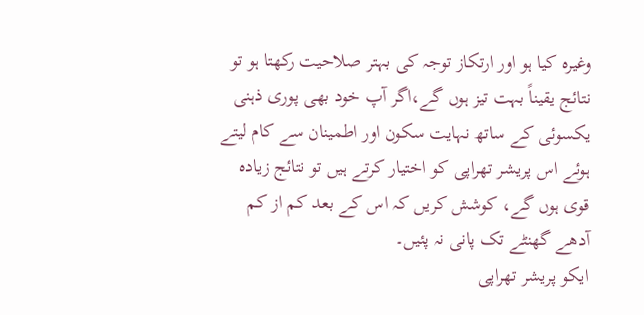وغیرہ کیا ہو اور ارتکاز توجہ کی بہتر صلاحیت رکھتا ہو تو نتائج یقیناً بہت تیز ہوں گے،اگر آپ خود بھی پوری ذہنی یکسوئی کے ساتھ نہایت سکون اور اطمینان سے کام لیتے ہوئے اس پریشر تھراپی کو اختیار کرتے ہیں تو نتائج زیادہ قوی ہوں گے، کوشش کریں کہ اس کے بعد کم از کم آدھے گھنٹے تک پانی نہ پئیں۔
ایکو پریشر تھراپی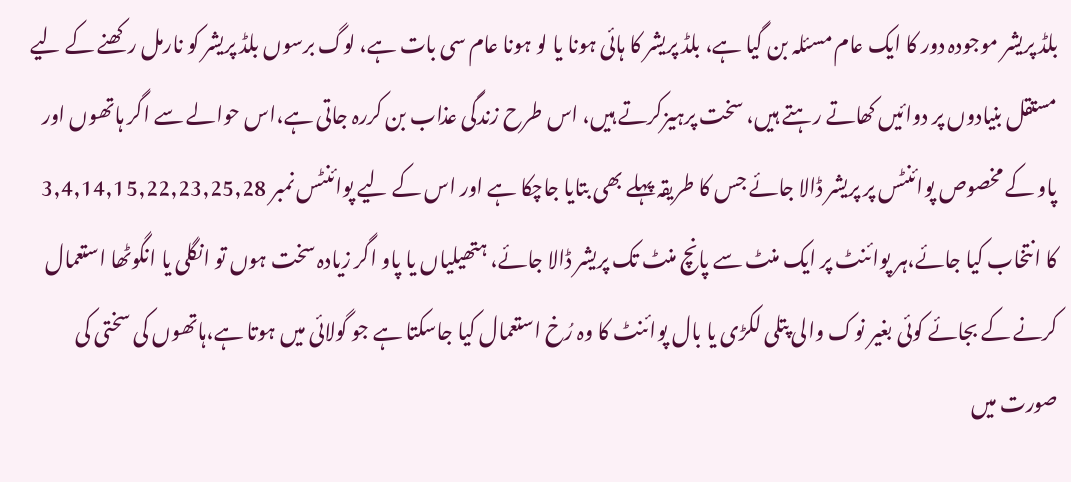بلڈ پریشر موجودہ دور کا ایک عام مسئلہ بن گیا ہے، بلڈ پریشر کا ہائی ہونا یا لو ہونا عام سی بات ہے، لوگ برسوں بلڈ پریشر کو نارمل رکھنے کے لیے مستقل بنیادوں پر دوائیں کھاتے رہتے ہیں، سخت پرہیزکرتے ہیں، اس طرح زندگی عذاب بن کررہ جاتی ہے،اس حوالے سے اگر ہاتھوں اور پاو کے مخصوص پوائنٹس پر پریشر ڈالا جائے جس کا طریقہ پہلے بھی بتایا جاچکا ہے اور اس کے لیے پوائنٹس نمبر 3,4,14,15,22,23,25,28 کا انتخاب کیا جائے،ہر پوائنٹ پر ایک منٹ سے پانچ منٹ تک پریشر ڈالا جائے، ہتھیلیاں یا پاو اگر زیادہ سخت ہوں تو انگلی یا انگوٹھا استعمال کرنے کے بجائے کوئی بغیر نوک والی پتلی لکڑی یا بال پوائنٹ کا وہ رُخ استعمال کیا جاسکتا ہے جو گولائی میں ہوتا ہے،ہاتھوں کی سختی کی صورت میں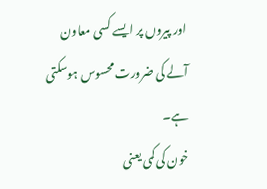اور پیروں پر ایسے کسی معاون آلے کی ضرورت محسوس ہوسکتی ہے۔
خون کی کمی یعنی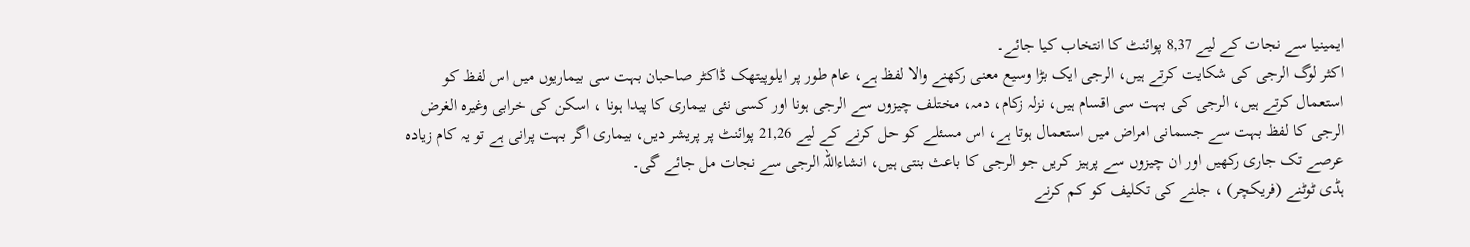ایمینیا سے نجات کے لیے 8,37 پوائنٹ کا انتخاب کیا جائے۔
اکثر لوگ الرجی کی شکایت کرتے ہیں، الرجی ایک بڑا وسیع معنی رکھنے والا لفظ ہے، عام طور پر ایلوپیتھک ڈاکٹر صاحبان بہت سی بیماریوں میں اس لفظ کو استعمال کرتے ہیں، الرجی کی بہت سی اقسام ہیں، نزلہ زکام، دمہ، مختلف چیزوں سے الرجی ہونا اور کسی نئی بیماری کا پیدا ہونا ، اسکن کی خرابی وغیرہ الغرض الرجی کا لفظ بہت سے جسمانی امراض میں استعمال ہوتا ہے، اس مسئلے کو حل کرنے کے لیے 21,26 پوائنٹ پر پریشر دیں، بیماری اگر بہت پرانی ہے تو یہ کام زیادہ عرصے تک جاری رکھیں اور ان چیزوں سے پرہیز کریں جو الرجی کا باعث بنتی ہیں، انشاءاللہ الرجی سے نجات مل جائے گی۔
ہڈی ٹوٹنے (فریکچر) ، جلنے کی تکلیف کو کم کرنے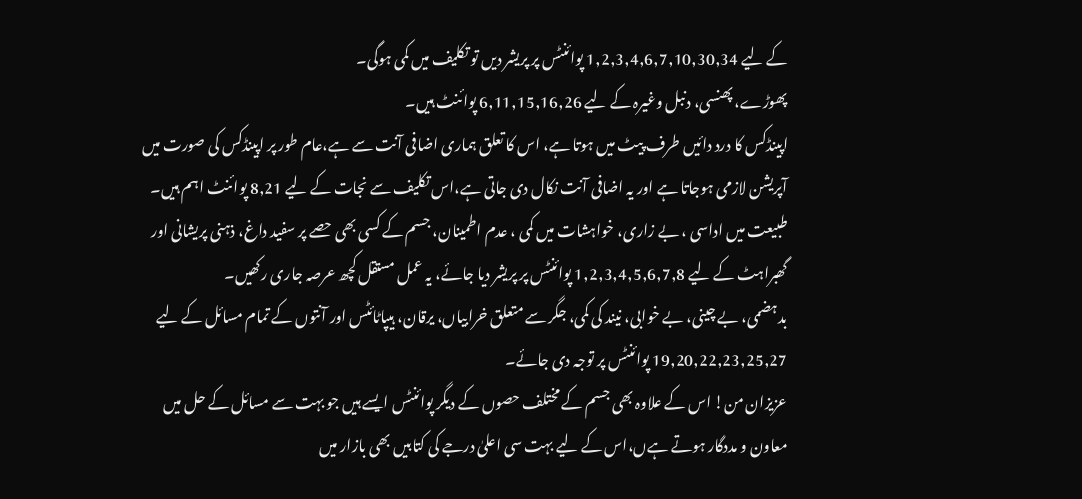کے لیے 1,2,3,4,6,7,10,30,34 پوائنٹس پر پریشر دیں تو تکلیف میں کمی ہوگی۔
پھوڑے، پھنسی، دنبل وغیرہ کے لیے 6,11,15,16,26 پوائنٹ ہیں۔
اپینڈکس کا درد دائیں طرف پیٹ میں ہوتا ہے، اس کا تعلق ہماری اضافی آنت سے ہے،عام طور پر اپینڈکس کی صورت میں آپریشن لازمی ہوجاتا ہے اور یہ اضافی آنت نکال دی جاتی ہے،اس تکلیف سے نجات کے لیے 8,21 پوائنٹ اہم ہیں۔
طبیعت میں اداسی ، بے زاری، خواہشات میں کمی ، عدم اطمینان، جسم کے کسی بھی حصے پر سفید داغ، ذہنی پریشانی اور گھبراہٹ کے لیے 1,2,3,4,5,6,7,8 پوائنٹس پر پریشر دیا جائے، یہ عمل مستقل کچھ عرصہ جاری رکھیں۔
بدہضمی، بے چینی، بے خوابی، نیند کی کمی، جگر سے متعلق خرابیاں، یرقان، ہیپاٹائٹس اور آنتوں کے تمام مسائل کے لیے 19,20,22,23,25,27 پوائنٹس پر توجہ دی جائے۔
عزیزان من! اس کے علاوہ بھی جسم کے مختلف حصوں کے دیگر پوائنٹس ایسے ہیں جو بہت سے مسائل کے حل میں معاون و مددگار ہوتے ہےں،اس کے لیے بہت سی اعلیٰ درجے کی کتابیں بھی بازار میں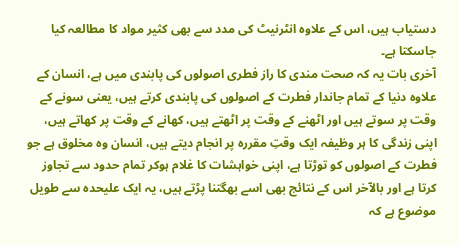دستیاب ہیں، اس کے علاوہ انٹرنیٹ کی مدد سے بھی کثیر مواد کا مطالعہ کیا جاسکتا ہے۔
آخری بات یہ کہ صحت مندی کا راز فطری اصولوں کی پابندی میں ہے، انسان کے علاوہ دنیا کے تمام جاندار فطرت کے اصولوں کی پابندی کرتے ہیں، یعنی سونے کے وقت پر سوتے ہیں اور اٹھنے کے وقت پر اٹھتے ہیں، کھانے کے وقت پر کھاتے ہیں، اپنی زندگی کا ہر وظیفہ ایک وقتِ مقررہ پر انجام دیتے ہیں، انسان وہ مخلوق ہے جو فطرت کے اصولوں کو توڑتا ہے، اپنی خواہشات کا غلام ہوکر تمام حدود سے تجاوز کرتا ہے اور بالآخر اس کے نتائج بھی اسے بھگتنا پڑتے ہیں، یہ ایک علیحدہ سے طویل موضوع ہے کہ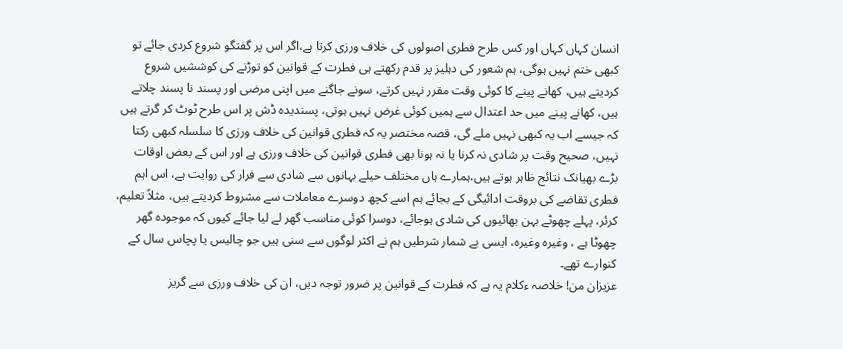انسان کہاں کہاں اور کس طرح فطری اصولوں کی خلاف ورزی کرتا ہے،اگر اس پر گفتگو شروع کردی جائے تو کبھی ختم نہیں ہوگی، ہم شعور کی دہلیز پر قدم رکھتے ہی فطرت کے قوانین کو توڑنے کی کوششیں شروع کردیتے ہیں، کھانے پینے کا کوئی وقت مقرر نہیں کرتے، سونے جاگنے میں اپنی مرضی اور پسند نا پسند چلاتے ہیں، کھانے پینے میں حد اعتدال سے ہمیں کوئی غرض نہیں ہوتی، پسندیدہ ڈش پر اس طرح ٹوٹ کر گرتے ہیں کہ جیسے اب یہ کبھی نہیں ملے گی، قصہ مختصر یہ کہ فطری قوانین کی خلاف ورزی کا سلسلہ کبھی رکتا نہیں، صحیح وقت پر شادی نہ کرنا یا نہ ہونا بھی فطری قوانین کی خلاف ورزی ہے اور اس کے بعض اوقات بڑے بھیانک نتائج ظاہر ہوتے ہیں،ہمارے ہاں مختلف حیلے بہانوں سے شادی سے فرار کی روایت ہے، اس اہم فطری تقاضے کی بروقت ادائیگی کے بجائے ہم اسے کچھ دوسرے معاملات سے مشروط کردیتے ہیں، مثلاً تعلیم، کرئر، پہلے چھوٹے بہن بھائیوں کی شادی ہوجائے، دوسرا کوئی مناسب گھر لے لیا جائے کیوں کہ موجودہ گھر چھوٹا ہے ، وغیرہ وغیرہ، ایسی بے شمار شرطیں ہم نے اکثر لوگوں سے سنی ہیں جو چالیس یا پچاس سال کے کنوارے تھے۔
عزیزان من! خلاصہ ءکلام یہ ہے کہ فطرت کے قوانین پر ضرور توجہ دیں، ان کی خلاف ورزی سے گریز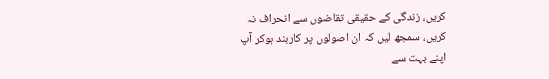کریں، زندگی کے حقیقی تقاضوں سے انحراف نہ کریں، سمجھ لیں کہ ان اصولوں پر کاربند ہوکر آپ اپنے بہت سے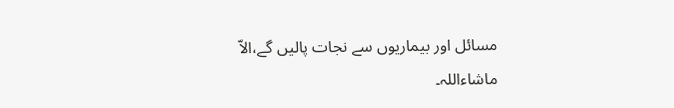مسائل اور بیماریوں سے نجات پالیں گے،الاّ ماشاءاللہ۔